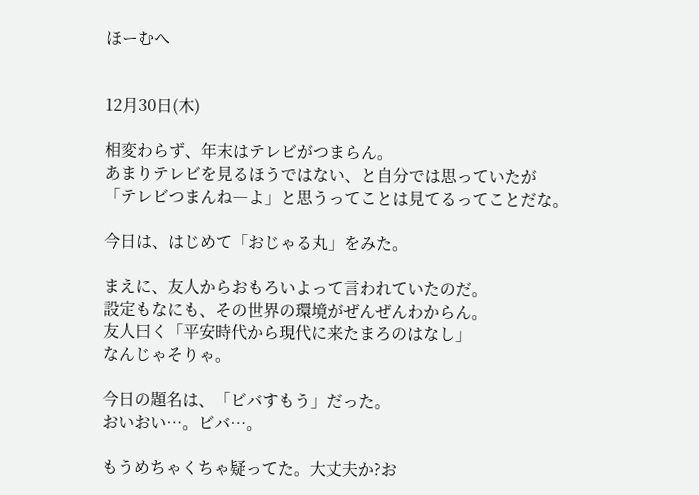ほーむへ


12月30日(木)

相変わらず、年末はテレビがつまらん。
あまりテレビを見るほうではない、と自分では思っていたが
「テレビつまんね―よ」と思うってことは見てるってことだな。

今日は、はじめて「おじゃる丸」をみた。

まえに、友人からおもろいよって言われていたのだ。
設定もなにも、その世界の環境がぜんぜんわからん。
友人曰く「平安時代から現代に来たまろのはなし」
なんじゃそりゃ。

今日の題名は、「ビバすもう」だった。
おいおい…。ビバ…。

もうめちゃくちゃ疑ってた。大丈夫か?お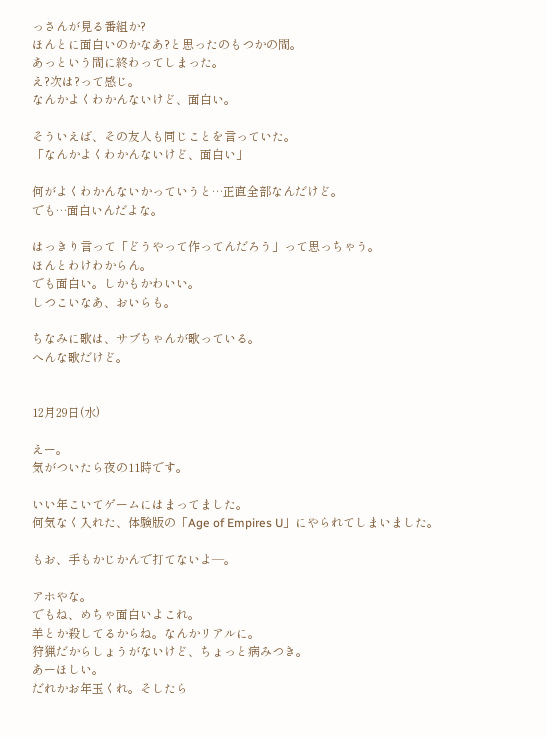っさんが見る番組か?
ほんとに面白いのかなあ?と思ったのもつかの間。
あっという間に終わってしまった。
え?次は?って感じ。
なんかよくわかんないけど、面白い。

そういえば、その友人も同じことを言っていた。
「なんかよくわかんないけど、面白い」

何がよくわかんないかっていうと…正直全部なんだけど。
でも…面白いんだよな。

はっきり言って「どうやって作ってんだろう」って思っちゃう。
ほんとわけわからん。
でも面白い。しかもかわいい。
しつこいなあ、おいらも。

ちなみに歌は、サブちゃんが歌っている。
へんな歌だけど。


12月29日(水)

えー。
気がついたら夜の11時です。

いい年こいてゲームにはまってました。
何気なく入れた、体験版の「Age of Empires U」にやられてしまいました。

もお、手もかじかんで打てないよ―。

アホやな。
でもね、めちゃ面白いよこれ。
羊とか殺してるからね。なんかリアルに。
狩猟だからしょうがないけど、ちょっと病みつき。
あーほしい。
だれかお年玉くれ。そしたら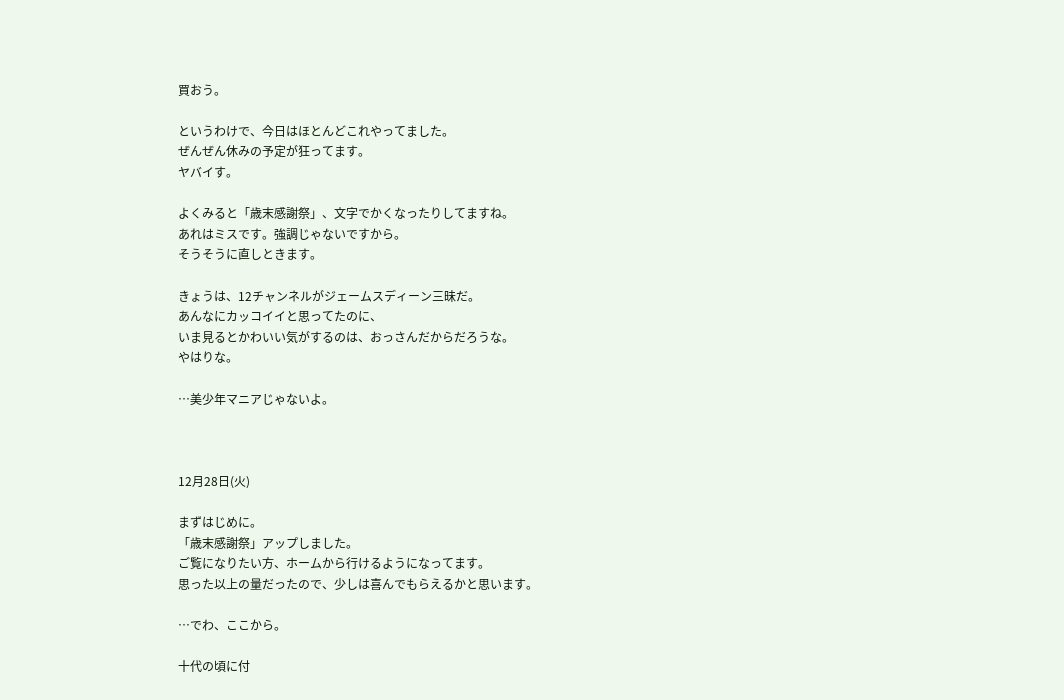買おう。

というわけで、今日はほとんどこれやってました。
ぜんぜん休みの予定が狂ってます。
ヤバイす。

よくみると「歳末感謝祭」、文字でかくなったりしてますね。
あれはミスです。強調じゃないですから。
そうそうに直しときます。

きょうは、12チャンネルがジェームスディーン三昧だ。
あんなにカッコイイと思ってたのに、
いま見るとかわいい気がするのは、おっさんだからだろうな。
やはりな。

…美少年マニアじゃないよ。



12月28日(火)

まずはじめに。
「歳末感謝祭」アップしました。
ご覧になりたい方、ホームから行けるようになってます。
思った以上の量だったので、少しは喜んでもらえるかと思います。

…でわ、ここから。

十代の頃に付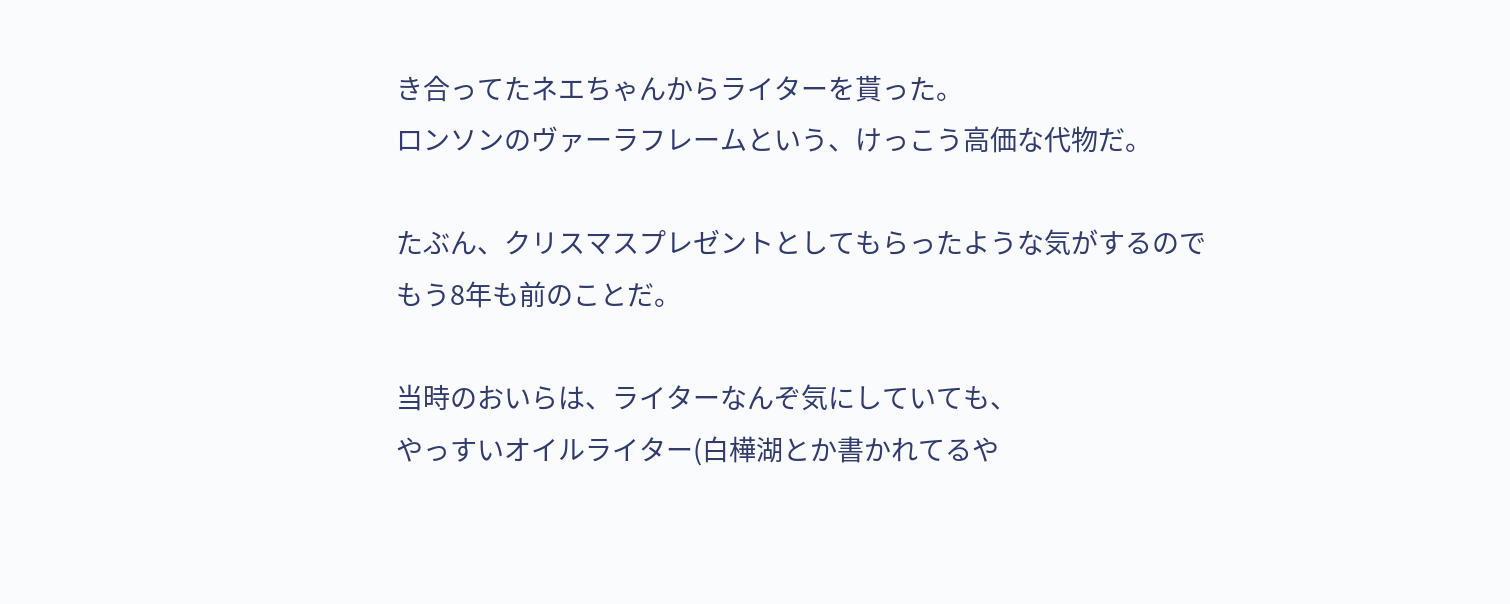き合ってたネエちゃんからライターを貰った。
ロンソンのヴァーラフレームという、けっこう高価な代物だ。

たぶん、クリスマスプレゼントとしてもらったような気がするので
もう8年も前のことだ。

当時のおいらは、ライターなんぞ気にしていても、
やっすいオイルライター(白樺湖とか書かれてるや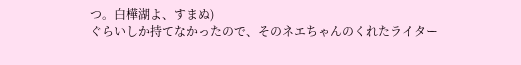つ。白樺湖よ、すまぬ)
ぐらいしか持てなかったので、そのネエちゃんのくれたライター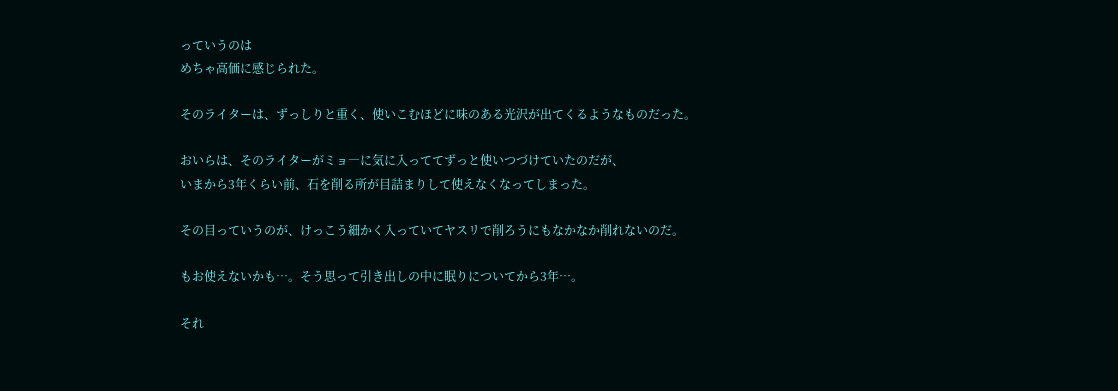っていうのは
めちゃ高価に感じられた。

そのライターは、ずっしりと重く、使いこむほどに味のある光沢が出てくるようなものだった。

おいらは、そのライターがミョ―に気に入っててずっと使いつづけていたのだが、
いまから3年くらい前、石を削る所が目詰まりして使えなくなってしまった。

その目っていうのが、けっこう細かく入っていてヤスリで削ろうにもなかなか削れないのだ。

もお使えないかも…。そう思って引き出しの中に眠りについてから3年…。

それ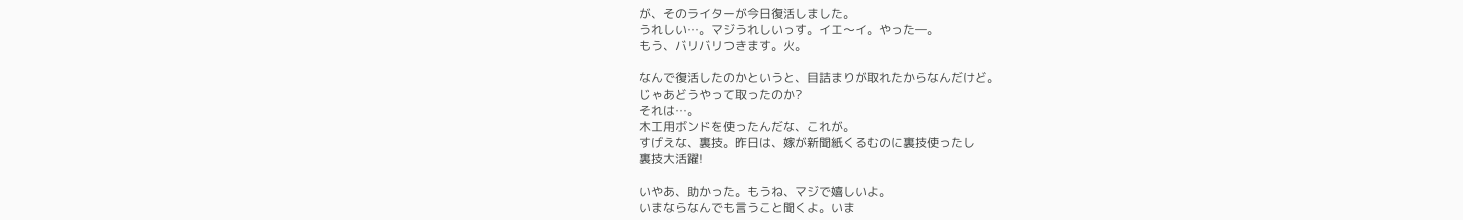が、そのライターが今日復活しました。
うれしい…。マジうれしいっす。イエ〜イ。やった―。
もう、バリバリつきます。火。

なんで復活したのかというと、目詰まりが取れたからなんだけど。
じゃあどうやって取ったのか?
それは…。
木工用ボンドを使ったんだな、これが。
すげえな、裏技。昨日は、嫁が新聞紙くるむのに裏技使ったし
裏技大活躍!

いやあ、助かった。もうね、マジで嬉しいよ。
いまならなんでも言うこと聞くよ。いま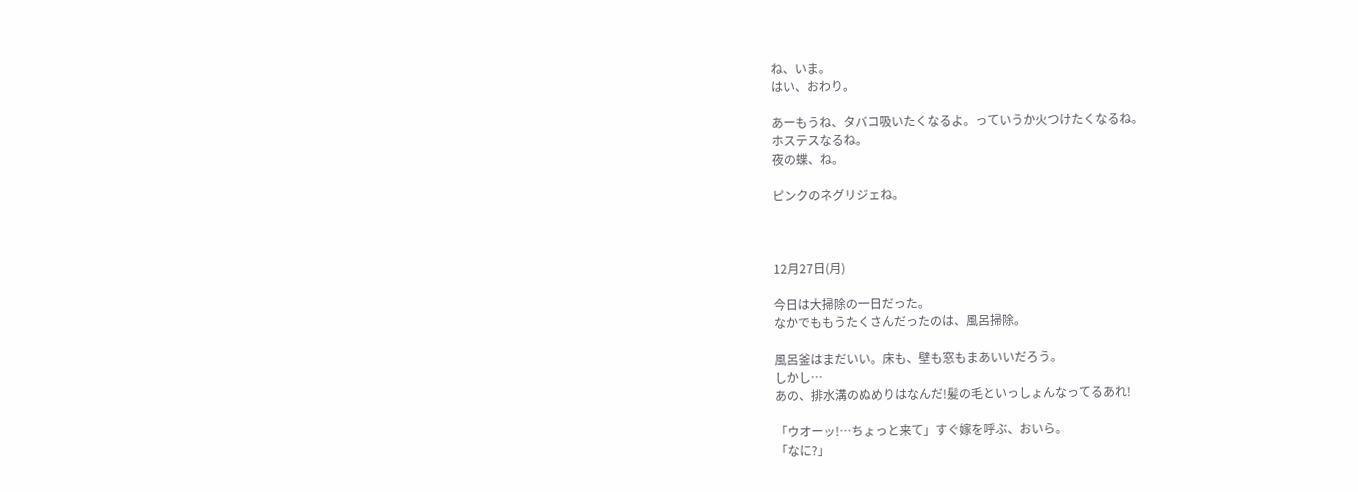ね、いま。
はい、おわり。

あーもうね、タバコ吸いたくなるよ。っていうか火つけたくなるね。
ホステスなるね。
夜の蝶、ね。

ピンクのネグリジェね。



12月27日(月)

今日は大掃除の一日だった。
なかでももうたくさんだったのは、風呂掃除。

風呂釜はまだいい。床も、壁も窓もまあいいだろう。
しかし…
あの、排水溝のぬめりはなんだ!髪の毛といっしょんなってるあれ!

「ウオーッ!…ちょっと来て」すぐ嫁を呼ぶ、おいら。
「なに?」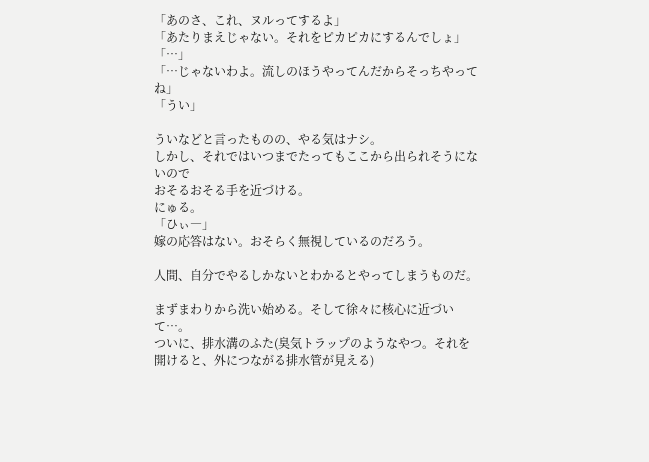「あのさ、これ、ヌルってするよ」
「あたりまえじゃない。それをピカピカにするんでしょ」
「…」
「…じゃないわよ。流しのほうやってんだからそっちやってね」
「うい」

ういなどと言ったものの、やる気はナシ。
しかし、それではいつまでたってもここから出られそうにないので
おそるおそる手を近づける。
にゅる。
「ひぃ―」
嫁の応答はない。おそらく無視しているのだろう。

人間、自分でやるしかないとわかるとやってしまうものだ。

まずまわりから洗い始める。そして徐々に核心に近づいて…。
ついに、排水溝のふた(臭気トラップのようなやつ。それを開けると、外につながる排水管が見える)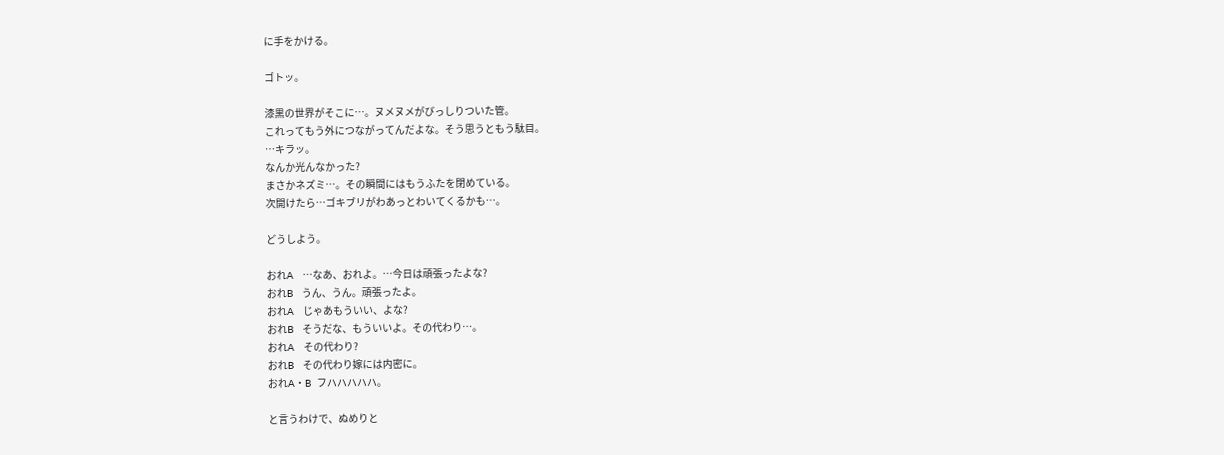に手をかける。

ゴトッ。

漆黒の世界がそこに…。ヌメヌメがびっしりついた管。
これってもう外につながってんだよな。そう思うともう駄目。
…キラッ。
なんか光んなかった?
まさかネズミ…。その瞬間にはもうふたを閉めている。
次開けたら…ゴキブリがわあっとわいてくるかも…。

どうしよう。

おれA   …なあ、おれよ。…今日は頑張ったよな?
おれB   うん、うん。頑張ったよ。
おれA   じゃあもういい、よな?
おれB   そうだな、もういいよ。その代わり…。
おれA   その代わり?
おれB   その代わり嫁には内密に。
おれA・B  フハハハハハ。

と言うわけで、ぬめりと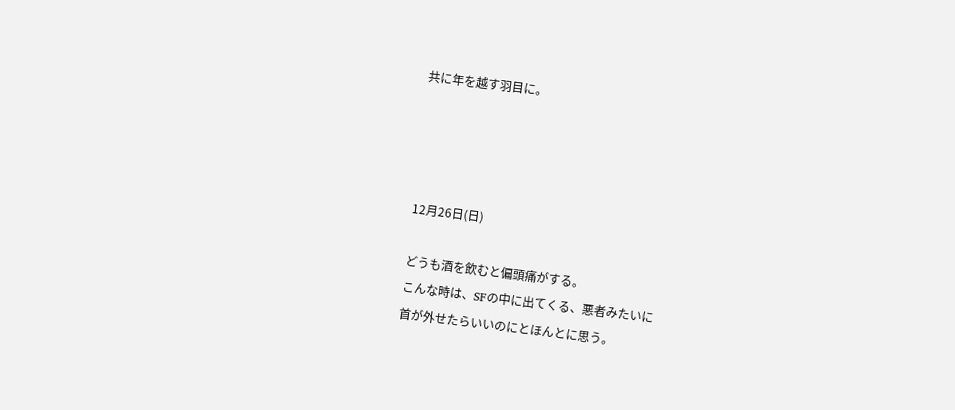共に年を越す羽目に。




12月26日(日)

どうも酒を飲むと偏頭痛がする。
こんな時は、SFの中に出てくる、悪者みたいに
首が外せたらいいのにとほんとに思う。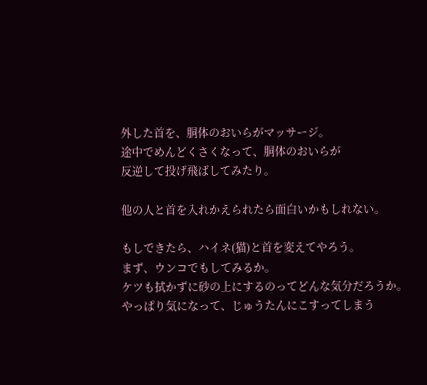外した首を、胴体のおいらがマッサージ。
途中でめんどくさくなって、胴体のおいらが
反逆して投げ飛ばしてみたり。

他の人と首を入れかえられたら面白いかもしれない。

もしできたら、ハイネ(猫)と首を変えてやろう。
まず、ウンコでもしてみるか。
ケツも拭かずに砂の上にするのってどんな気分だろうか。
やっぱり気になって、じゅうたんにこすってしまう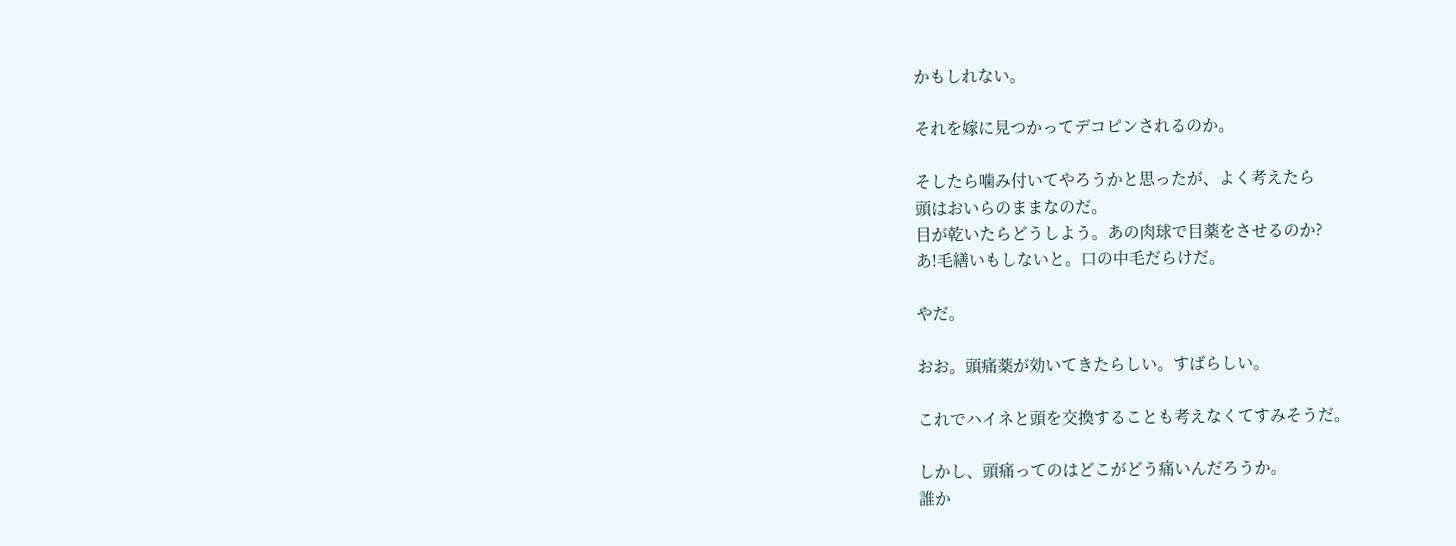かもしれない。

それを嫁に見つかってデコピンされるのか。

そしたら噛み付いてやろうかと思ったが、よく考えたら
頭はおいらのままなのだ。
目が乾いたらどうしよう。あの肉球で目薬をさせるのか?
あ!毛繕いもしないと。口の中毛だらけだ。

やだ。

おお。頭痛薬が効いてきたらしい。すばらしい。

これでハイネと頭を交換することも考えなくてすみそうだ。

しかし、頭痛ってのはどこがどう痛いんだろうか。
誰か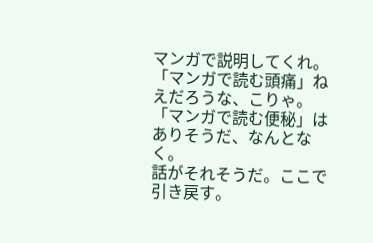マンガで説明してくれ。
「マンガで読む頭痛」ねえだろうな、こりゃ。
「マンガで読む便秘」はありそうだ、なんとなく。
話がそれそうだ。ここで引き戻す。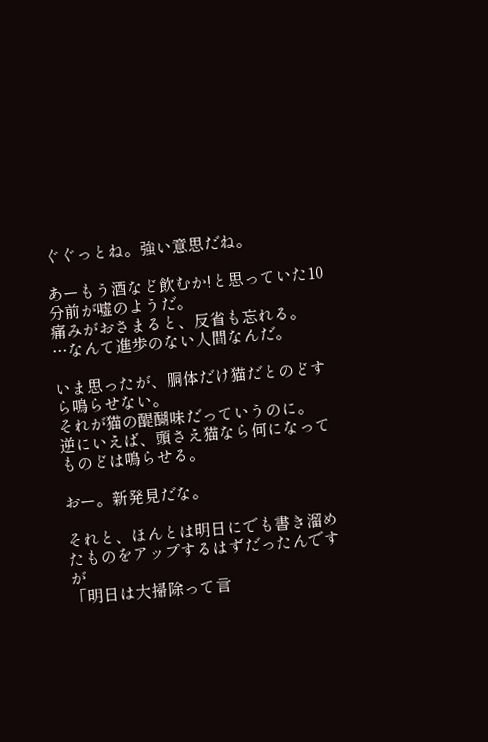ぐぐっとね。強い意思だね。

あーもう酒など飲むか!と思っていた10分前が嘘のようだ。
痛みがおさまると、反省も忘れる。
…なんて進歩のない人間なんだ。

いま思ったが、胴体だけ猫だとのどすら鳴らせない。
それが猫の醍醐味だっていうのに。
逆にいえば、頭さえ猫なら何になってものどは鳴らせる。

おー。新発見だな。

それと、ほんとは明日にでも書き溜めたものをアップするはずだったんですが
「明日は大掃除って言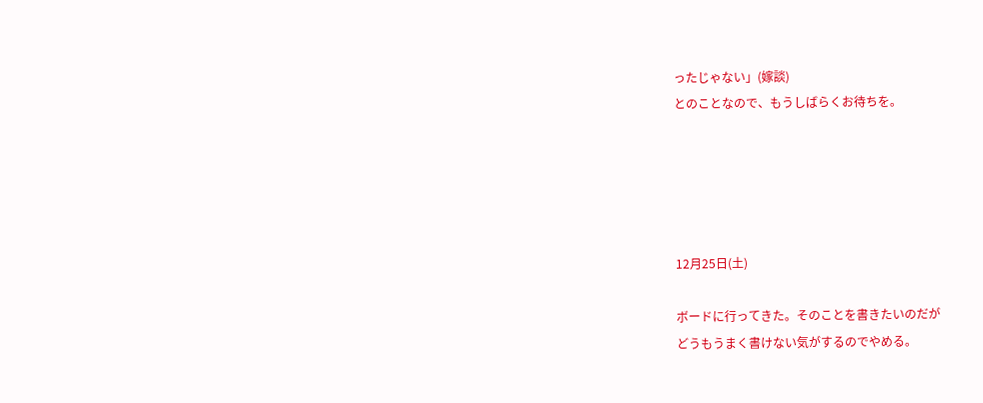ったじゃない」(嫁談)
とのことなので、もうしばらくお待ちを。





12月25日(土)

ボードに行ってきた。そのことを書きたいのだが
どうもうまく書けない気がするのでやめる。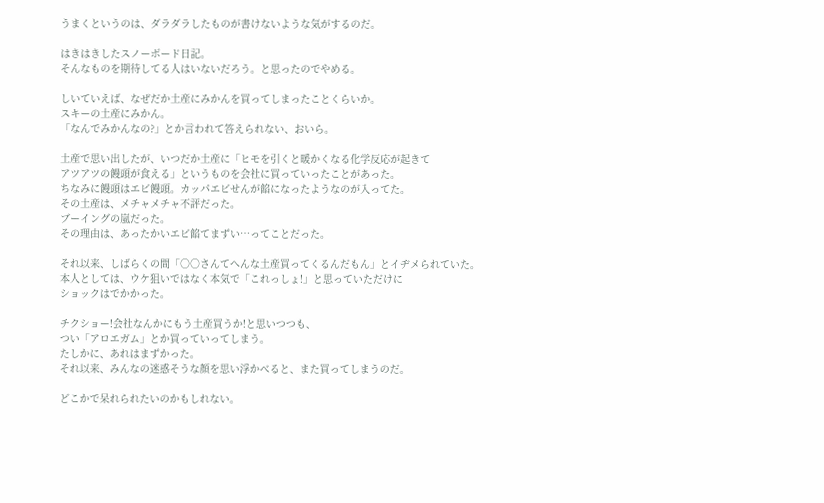うまくというのは、ダラダラしたものが書けないような気がするのだ。

はきはきしたスノーボード日記。
そんなものを期待してる人はいないだろう。と思ったのでやめる。

しいていえば、なぜだか土産にみかんを買ってしまったことくらいか。
スキーの土産にみかん。
「なんでみかんなの?」とか言われて答えられない、おいら。

土産で思い出したが、いつだか土産に「ヒモを引くと暖かくなる化学反応が起きて
アツアツの饅頭が食える」というものを会社に買っていったことがあった。
ちなみに饅頭はエビ饅頭。カッパエビせんが餡になったようなのが入ってた。
その土産は、メチャメチャ不評だった。
ブーイングの嵐だった。
その理由は、あったかいエビ餡てまずい…ってことだった。

それ以来、しばらくの間「○○さんてへんな土産買ってくるんだもん」とイヂメられていた。
本人としては、ウケ狙いではなく本気で「これっしょ!」と思っていただけに
ショックはでかかった。

チクショー!会社なんかにもう土産買うか!と思いつつも、
つい「アロエガム」とか買っていってしまう。
たしかに、あれはまずかった。
それ以来、みんなの迷惑そうな顔を思い浮かべると、また買ってしまうのだ。

どこかで呆れられたいのかもしれない。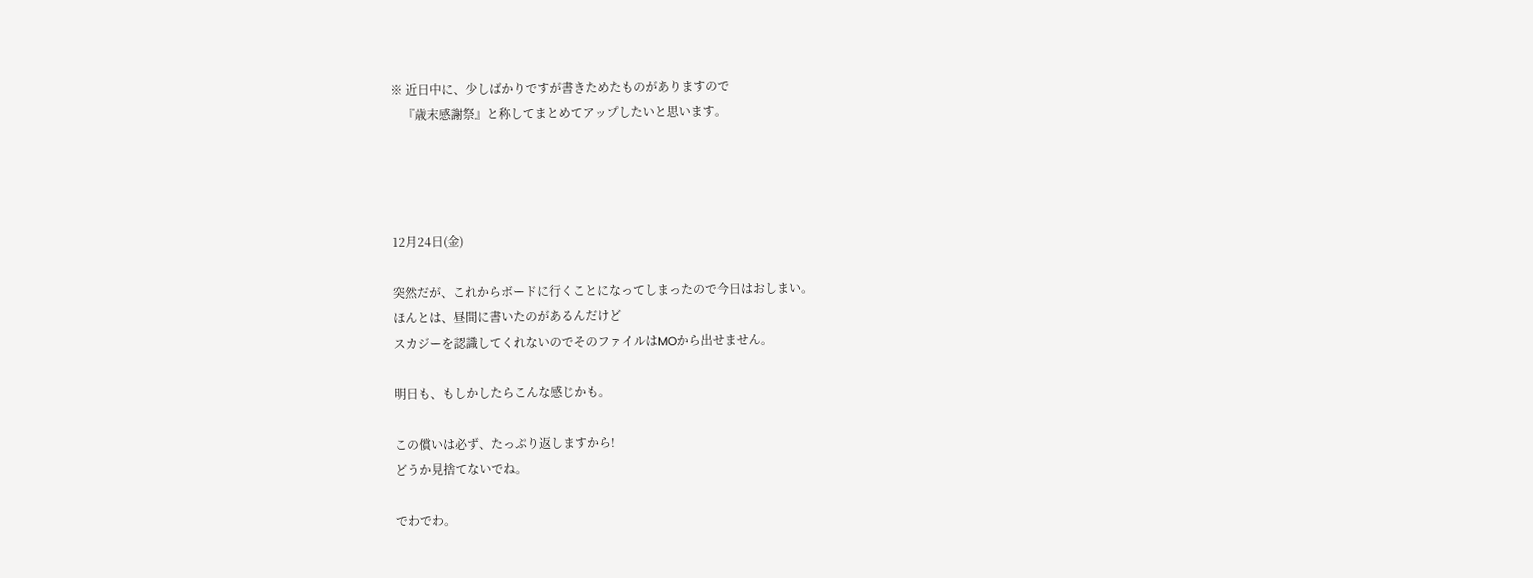※ 近日中に、少しばかりですが書きためたものがありますので
    『歳末感謝祭』と称してまとめてアップしたいと思います。




12月24日(金)

突然だが、これからボードに行くことになってしまったので今日はおしまい。
ほんとは、昼間に書いたのがあるんだけど
スカジーを認識してくれないのでそのファイルはMOから出せません。

明日も、もしかしたらこんな感じかも。

この償いは必ず、たっぷり返しますから!
どうか見捨てないでね。

でわでわ。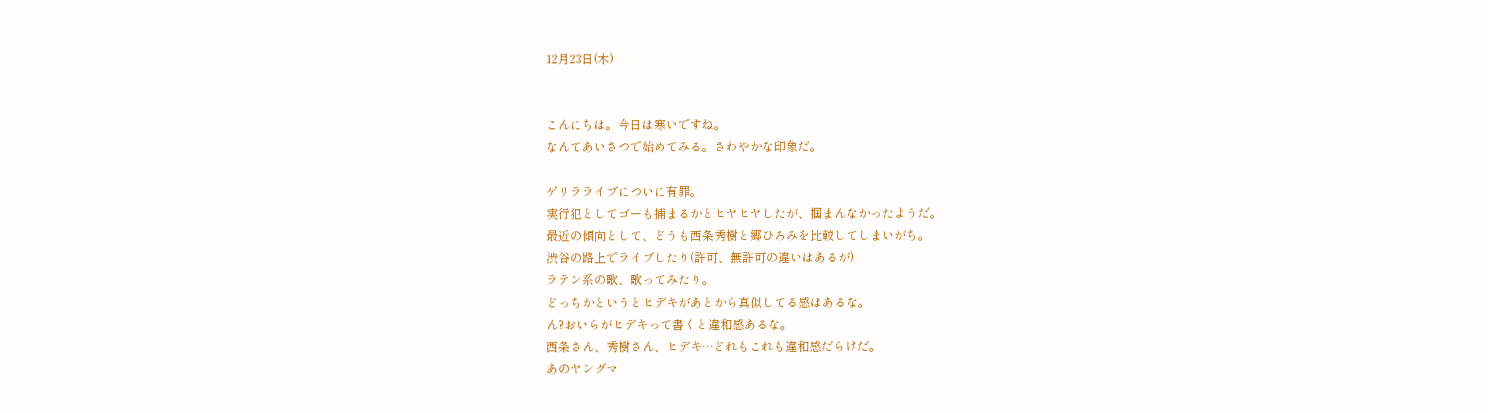12月23日(木)


こんにちは。今日は寒いですね。
なんてあいさつで始めてみる。さわやかな印象だ。

ゲリラライブについに有罪。
実行犯としてゴーも捕まるかとヒヤヒヤしたが、掴まんなかったようだ。
最近の傾向として、どうも西条秀樹と郷ひろみを比較してしまいがち。
渋谷の路上でライブしたり(許可、無許可の違いはあるが)
ラテン系の歌、歌ってみたり。
どっちかというとヒデキがあとから真似してる感はあるな。
ん?おいらがヒデキって書くと違和感あるな。
西条さん、秀樹さん、ヒデキ…どれもこれも違和感だらけだ。
あのヤングマ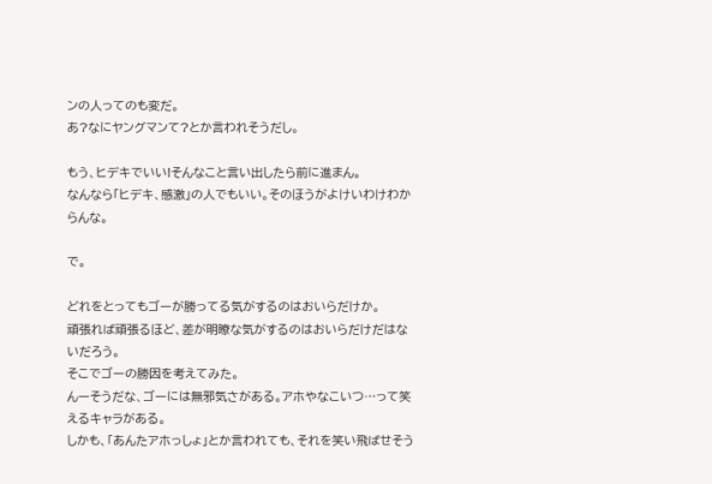ンの人ってのも変だ。
あ?なにヤングマンて?とか言われそうだし。

もう、ヒデキでいい!そんなこと言い出したら前に進まん。
なんなら「ヒデキ、感激」の人でもいい。そのほうがよけいわけわからんな。

で。

どれをとってもゴーが勝ってる気がするのはおいらだけか。
頑張れば頑張るほど、差が明瞭な気がするのはおいらだけだはないだろう。
そこでゴーの勝因を考えてみた。
んーそうだな、ゴーには無邪気さがある。アホやなこいつ…って笑えるキャラがある。
しかも、「あんたアホっしょ」とか言われても、それを笑い飛ばせそう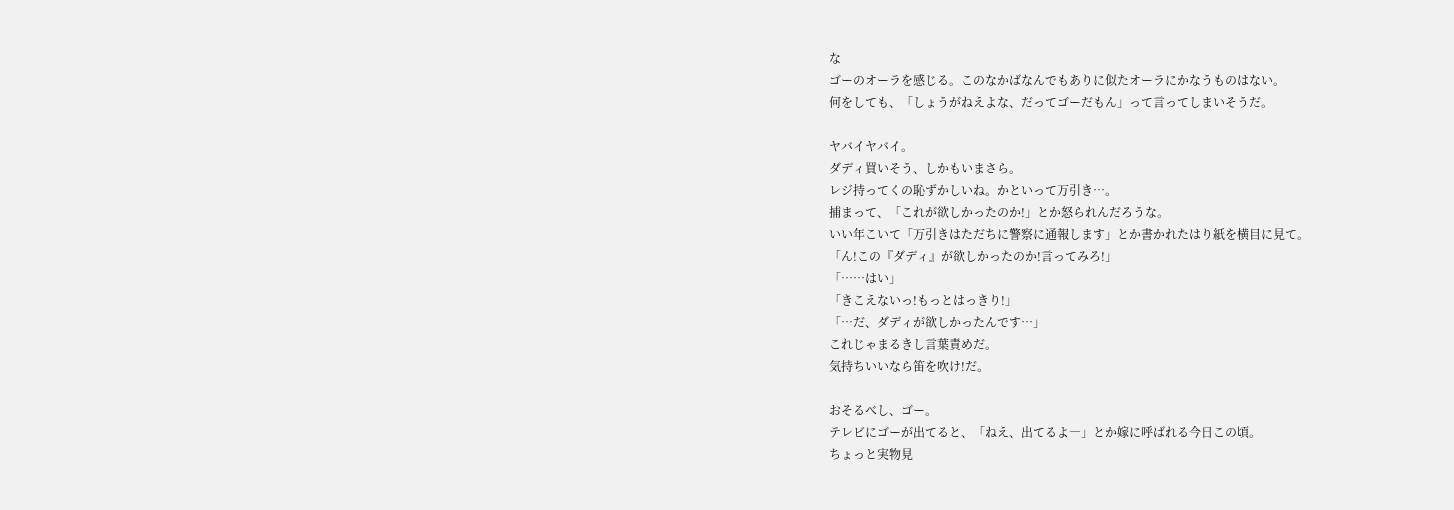な
ゴーのオーラを感じる。このなかばなんでもありに似たオーラにかなうものはない。
何をしても、「しょうがねえよな、だってゴーだもん」って言ってしまいそうだ。

ヤバイヤバイ。
ダディ買いそう、しかもいまさら。
レジ持ってくの恥ずかしいね。かといって万引き…。
捕まって、「これが欲しかったのか!」とか怒られんだろうな。
いい年こいて「万引きはただちに警察に通報します」とか書かれたはり紙を横目に見て。
「ん!この『ダディ』が欲しかったのか!言ってみろ!」
「……はい」
「きこえないっ!もっとはっきり!」
「…だ、ダディが欲しかったんです…」
これじゃまるきし言葉責めだ。
気持ちいいなら笛を吹け!だ。

おそるべし、ゴー。
テレビにゴーが出てると、「ねえ、出てるよ―」とか嫁に呼ばれる今日この頃。
ちょっと実物見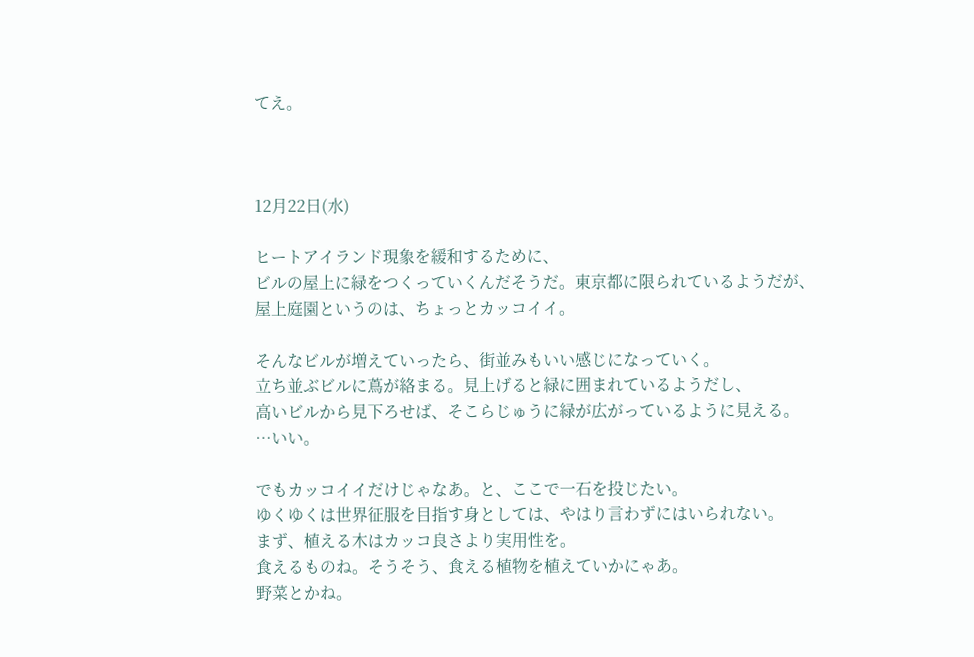てえ。



12月22日(水)

ヒートアイランド現象を緩和するために、
ビルの屋上に緑をつくっていくんだそうだ。東京都に限られているようだが、
屋上庭園というのは、ちょっとカッコイイ。

そんなビルが増えていったら、街並みもいい感じになっていく。
立ち並ぶビルに蔦が絡まる。見上げると緑に囲まれているようだし、
高いビルから見下ろせば、そこらじゅうに緑が広がっているように見える。
…いい。

でもカッコイイだけじゃなあ。と、ここで一石を投じたい。
ゆくゆくは世界征服を目指す身としては、やはり言わずにはいられない。
まず、植える木はカッコ良さより実用性を。
食えるものね。そうそう、食える植物を植えていかにゃあ。
野菜とかね。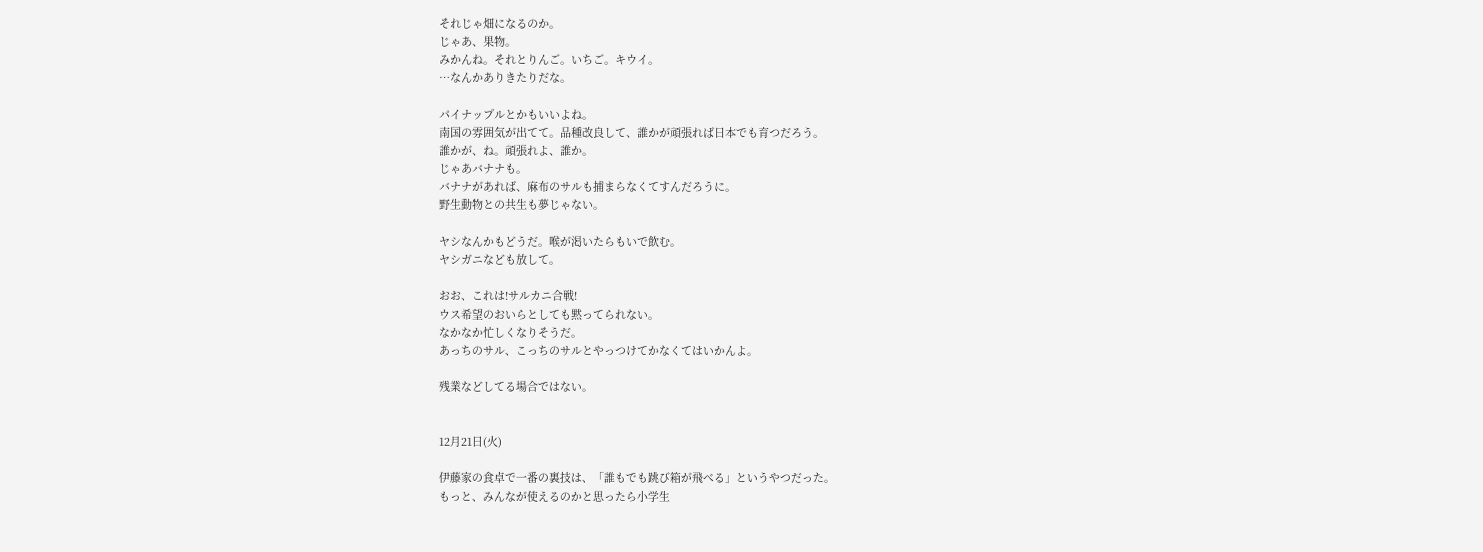それじゃ畑になるのか。
じゃあ、果物。
みかんね。それとりんご。いちご。キウイ。
…なんかありきたりだな。

パイナップルとかもいいよね。
南国の雰囲気が出てて。品種改良して、誰かが頑張れば日本でも育つだろう。
誰かが、ね。頑張れよ、誰か。
じゃあバナナも。
バナナがあれば、麻布のサルも捕まらなくてすんだろうに。
野生動物との共生も夢じゃない。

ヤシなんかもどうだ。喉が渇いたらもいで飲む。
ヤシガニなども放して。

おお、これは!サルカニ合戦!
ウス希望のおいらとしても黙ってられない。
なかなか忙しくなりそうだ。
あっちのサル、こっちのサルとやっつけてかなくてはいかんよ。

残業などしてる場合ではない。


12月21日(火)

伊藤家の食卓で一番の裏技は、「誰もでも跳び箱が飛べる」というやつだった。
もっと、みんなが使えるのかと思ったら小学生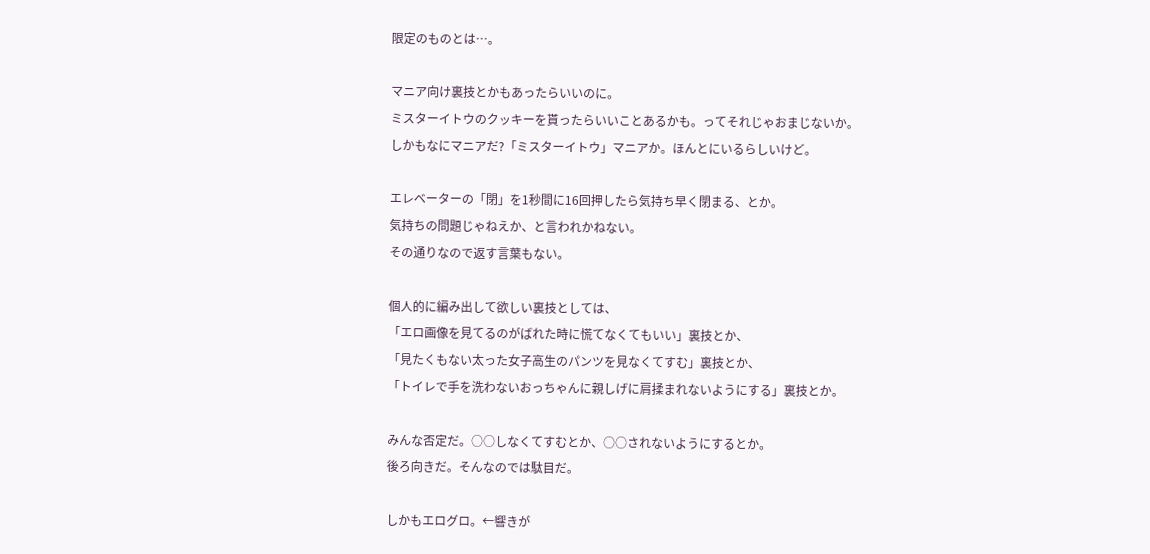限定のものとは…。

マニア向け裏技とかもあったらいいのに。
ミスターイトウのクッキーを貰ったらいいことあるかも。ってそれじゃおまじないか。
しかもなにマニアだ?「ミスターイトウ」マニアか。ほんとにいるらしいけど。

エレベーターの「閉」を1秒間に16回押したら気持ち早く閉まる、とか。
気持ちの問題じゃねえか、と言われかねない。
その通りなので返す言葉もない。

個人的に編み出して欲しい裏技としては、
「エロ画像を見てるのがばれた時に慌てなくてもいい」裏技とか、
「見たくもない太った女子高生のパンツを見なくてすむ」裏技とか、
「トイレで手を洗わないおっちゃんに親しげに肩揉まれないようにする」裏技とか。

みんな否定だ。○○しなくてすむとか、○○されないようにするとか。
後ろ向きだ。そんなのでは駄目だ。

しかもエログロ。←響きが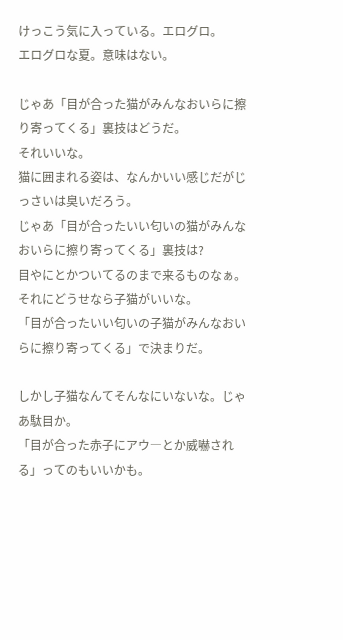けっこう気に入っている。エログロ。
エログロな夏。意味はない。

じゃあ「目が合った猫がみんなおいらに擦り寄ってくる」裏技はどうだ。
それいいな。
猫に囲まれる姿は、なんかいい感じだがじっさいは臭いだろう。
じゃあ「目が合ったいい匂いの猫がみんなおいらに擦り寄ってくる」裏技は?
目やにとかついてるのまで来るものなぁ。それにどうせなら子猫がいいな。
「目が合ったいい匂いの子猫がみんなおいらに擦り寄ってくる」で決まりだ。

しかし子猫なんてそんなにいないな。じゃあ駄目か。
「目が合った赤子にアウ―とか威嚇される」ってのもいいかも。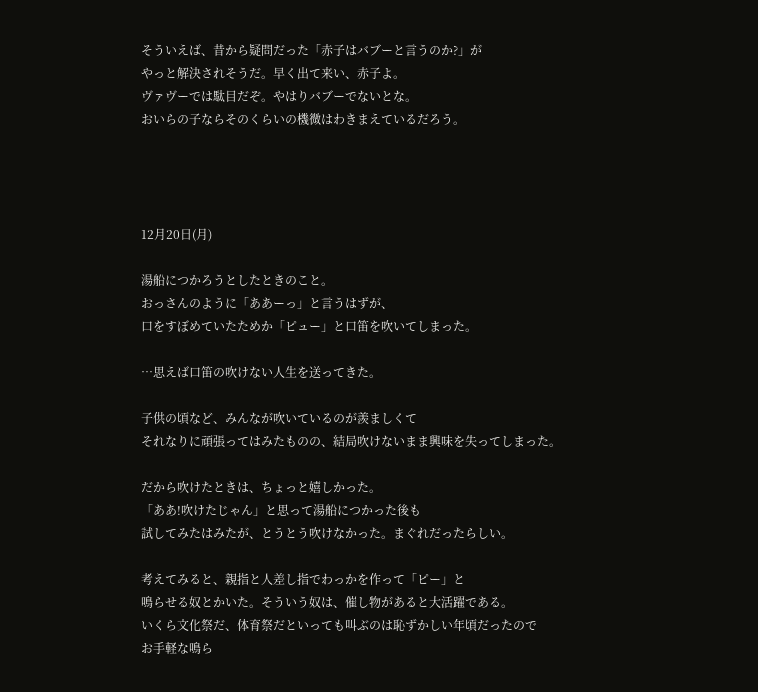そういえば、昔から疑問だった「赤子はバブーと言うのか?」が
やっと解決されそうだ。早く出て来い、赤子よ。
ヴァヴーでは駄目だぞ。やはりバブーでないとな。
おいらの子ならそのくらいの機微はわきまえているだろう。




12月20日(月)

湯船につかろうとしたときのこと。
おっさんのように「ああーっ」と言うはずが、
口をすぼめていたためか「ピュー」と口笛を吹いてしまった。

…思えば口笛の吹けない人生を送ってきた。

子供の頃など、みんなが吹いているのが羨ましくて
それなりに頑張ってはみたものの、結局吹けないまま興味を失ってしまった。

だから吹けたときは、ちょっと嬉しかった。
「ああ!吹けたじゃん」と思って湯船につかった後も
試してみたはみたが、とうとう吹けなかった。まぐれだったらしい。

考えてみると、親指と人差し指でわっかを作って「ピー」と
鳴らせる奴とかいた。そういう奴は、催し物があると大活躍である。
いくら文化祭だ、体育祭だといっても叫ぶのは恥ずかしい年頃だったので
お手軽な鳴ら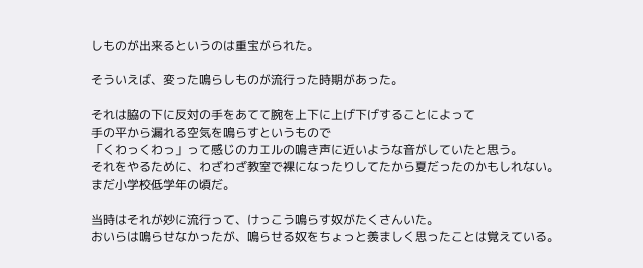しものが出来るというのは重宝がられた。

そういえば、変った鳴らしものが流行った時期があった。

それは脇の下に反対の手をあてて腕を上下に上げ下げすることによって
手の平から漏れる空気を鳴らすというもので
「くわっくわっ」って感じのカエルの鳴き声に近いような音がしていたと思う。
それをやるために、わざわざ教室で裸になったりしてたから夏だったのかもしれない。
まだ小学校低学年の頃だ。

当時はそれが妙に流行って、けっこう鳴らす奴がたくさんいた。
おいらは鳴らせなかったが、鳴らせる奴をちょっと羨ましく思ったことは覚えている。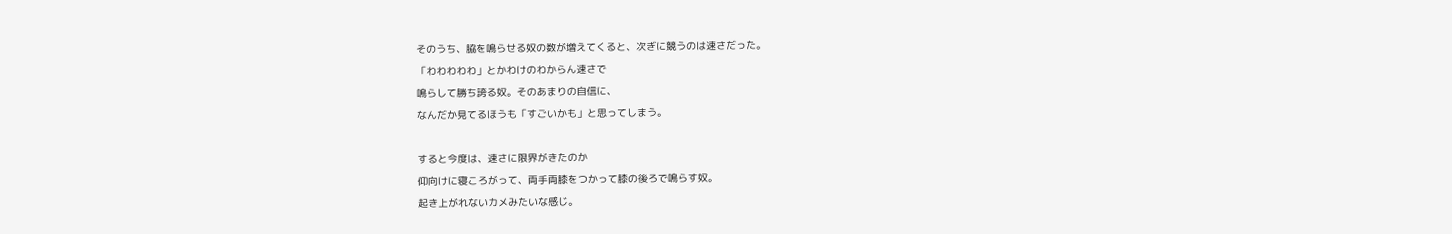そのうち、脇を鳴らせる奴の数が増えてくると、次ぎに競うのは速さだった。
「わわわわわ」とかわけのわからん速さで
鳴らして勝ち誇る奴。そのあまりの自信に、
なんだか見てるほうも「すごいかも」と思ってしまう。

すると今度は、速さに限界がきたのか
仰向けに寝ころがって、両手両膝をつかって膝の後ろで鳴らす奴。
起き上がれないカメみたいな感じ。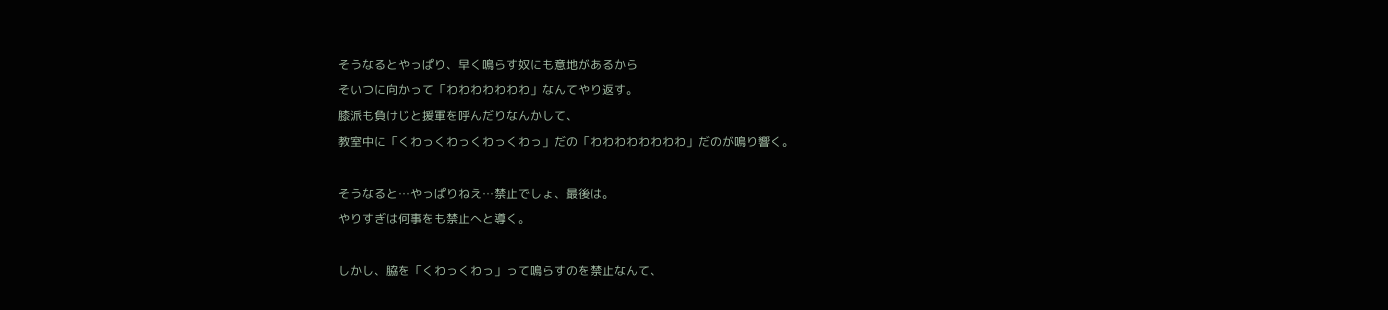そうなるとやっぱり、早く鳴らす奴にも意地があるから
そいつに向かって「わわわわわわわ」なんてやり返す。
膝派も負けじと援軍を呼んだりなんかして、
教室中に「くわっくわっくわっくわっ」だの「わわわわわわわわ」だのが鳴り響く。

そうなると…やっぱりねえ…禁止でしょ、最後は。
やりすぎは何事をも禁止へと導く。

しかし、脇を「くわっくわっ」って鳴らすのを禁止なんて、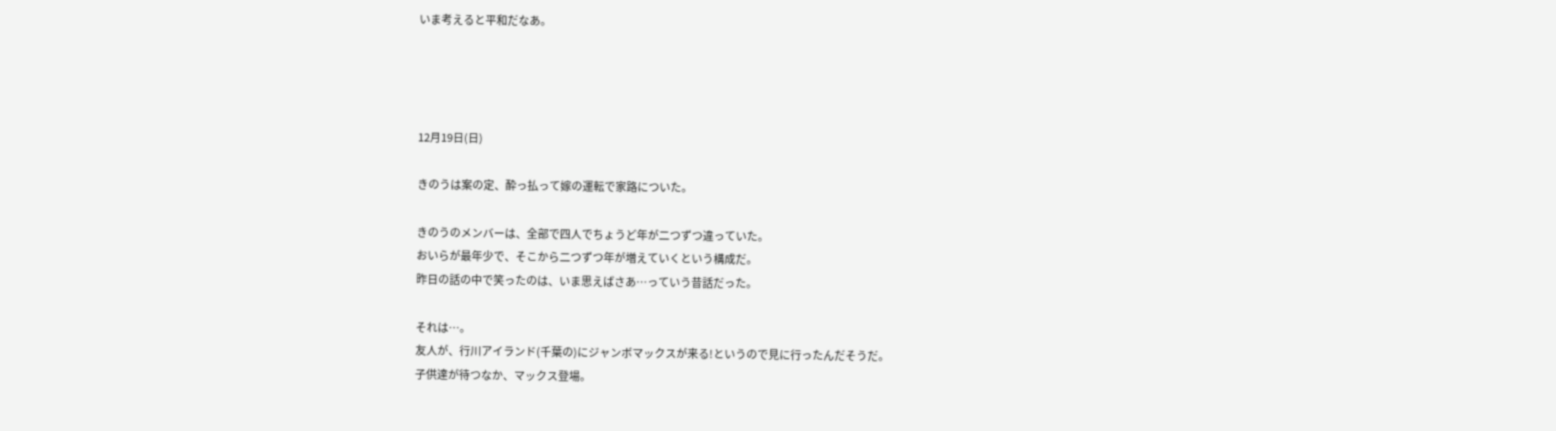いま考えると平和だなあ。




12月19日(日)

きのうは案の定、酔っ払って嫁の運転で家路についた。

きのうのメンバーは、全部で四人でちょうど年が二つずつ違っていた。
おいらが最年少で、そこから二つずつ年が増えていくという構成だ。
昨日の話の中で笑ったのは、いま思えばさあ…っていう昔話だった。

それは…。
友人が、行川アイランド(千葉の)にジャンボマックスが来る!というので見に行ったんだそうだ。
子供達が待つなか、マックス登場。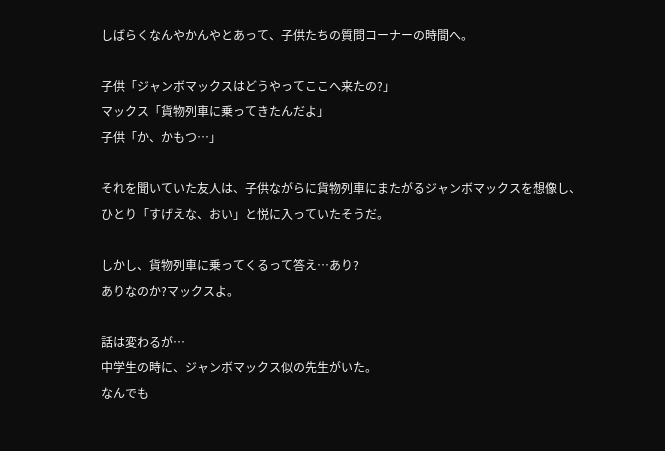しばらくなんやかんやとあって、子供たちの質問コーナーの時間へ。

子供「ジャンボマックスはどうやってここへ来たの?」
マックス「貨物列車に乗ってきたんだよ」
子供「か、かもつ…」

それを聞いていた友人は、子供ながらに貨物列車にまたがるジャンボマックスを想像し、
ひとり「すげえな、おい」と悦に入っていたそうだ。

しかし、貨物列車に乗ってくるって答え…あり?
ありなのか?マックスよ。

話は変わるが…
中学生の時に、ジャンボマックス似の先生がいた。
なんでも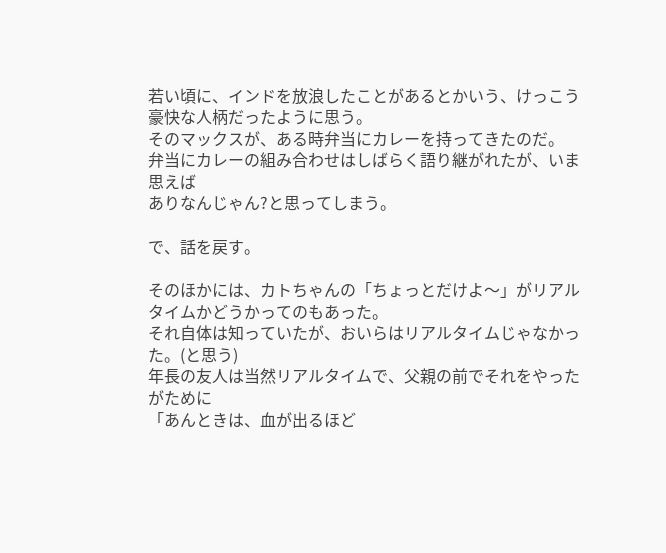若い頃に、インドを放浪したことがあるとかいう、けっこう豪快な人柄だったように思う。
そのマックスが、ある時弁当にカレーを持ってきたのだ。
弁当にカレーの組み合わせはしばらく語り継がれたが、いま思えば
ありなんじゃん?と思ってしまう。

で、話を戻す。

そのほかには、カトちゃんの「ちょっとだけよ〜」がリアルタイムかどうかってのもあった。
それ自体は知っていたが、おいらはリアルタイムじゃなかった。(と思う)
年長の友人は当然リアルタイムで、父親の前でそれをやったがために
「あんときは、血が出るほど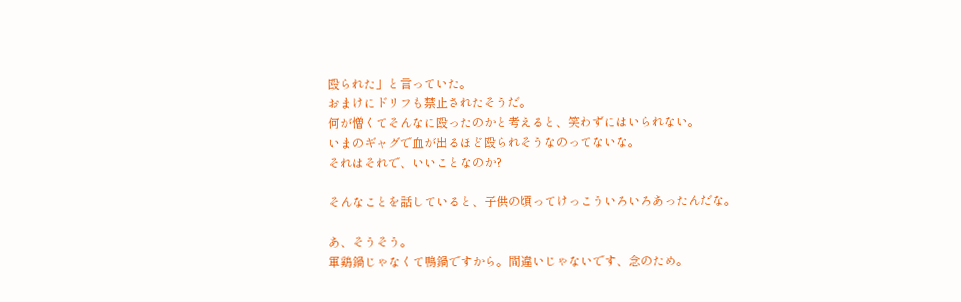殴られた」と言っていた。
おまけにドリフも禁止されたそうだ。
何が憎くてそんなに殴ったのかと考えると、笑わずにはいられない。
いまのギャグで血が出るほど殴られそうなのってないな。
それはそれで、いいことなのか?

そんなことを話していると、子供の頃ってけっこういろいろあったんだな。

あ、そうそう。
軍鶏鍋じゃなくて鴨鍋ですから。間違いじゃないです、念のため。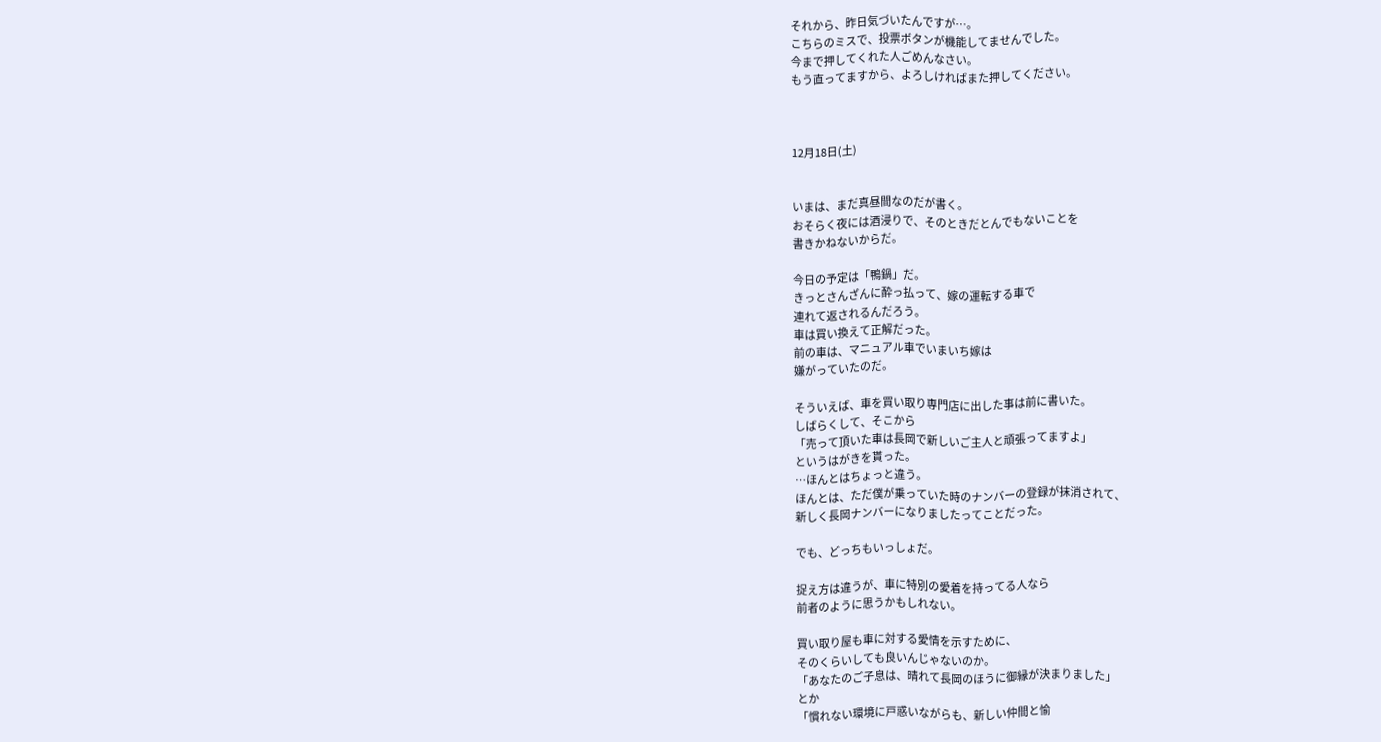それから、昨日気づいたんですが…。
こちらのミスで、投票ボタンが機能してませんでした。
今まで押してくれた人ごめんなさい。
もう直ってますから、よろしければまた押してください。



12月18日(土)


いまは、まだ真昼間なのだが書く。
おそらく夜には酒浸りで、そのときだとんでもないことを
書きかねないからだ。

今日の予定は「鴨鍋」だ。
きっとさんざんに酔っ払って、嫁の運転する車で
連れて返されるんだろう。
車は買い換えて正解だった。
前の車は、マニュアル車でいまいち嫁は
嫌がっていたのだ。

そういえば、車を買い取り専門店に出した事は前に書いた。
しばらくして、そこから
「売って頂いた車は長岡で新しいご主人と頑張ってますよ」
というはがきを貰った。
…ほんとはちょっと違う。
ほんとは、ただ僕が乗っていた時のナンバーの登録が抹消されて、
新しく長岡ナンバーになりましたってことだった。

でも、どっちもいっしょだ。

捉え方は違うが、車に特別の愛着を持ってる人なら
前者のように思うかもしれない。

買い取り屋も車に対する愛情を示すために、
そのくらいしても良いんじゃないのか。
「あなたのご子息は、晴れて長岡のほうに御縁が決まりました」
とか
「慣れない環境に戸惑いながらも、新しい仲間と愉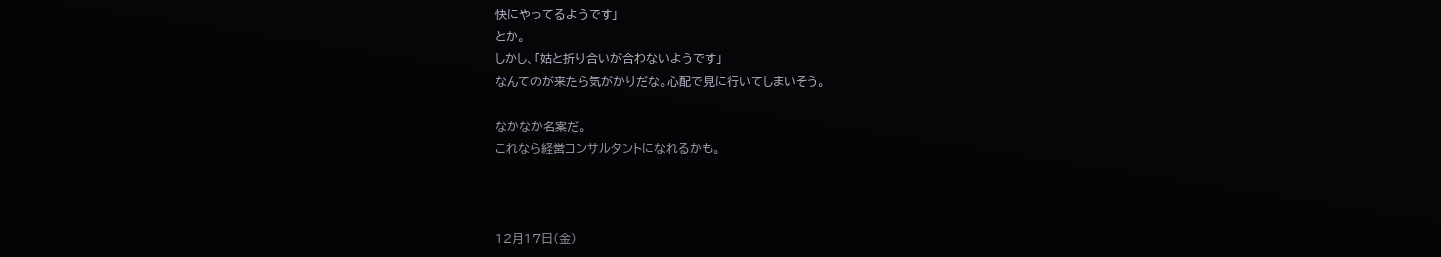快にやってるようです」
とか。
しかし、「姑と折り合いが合わないようです」
なんてのが来たら気がかりだな。心配で見に行いてしまいそう。

なかなか名案だ。
これなら経営コンサルタントになれるかも。



12月17日(金)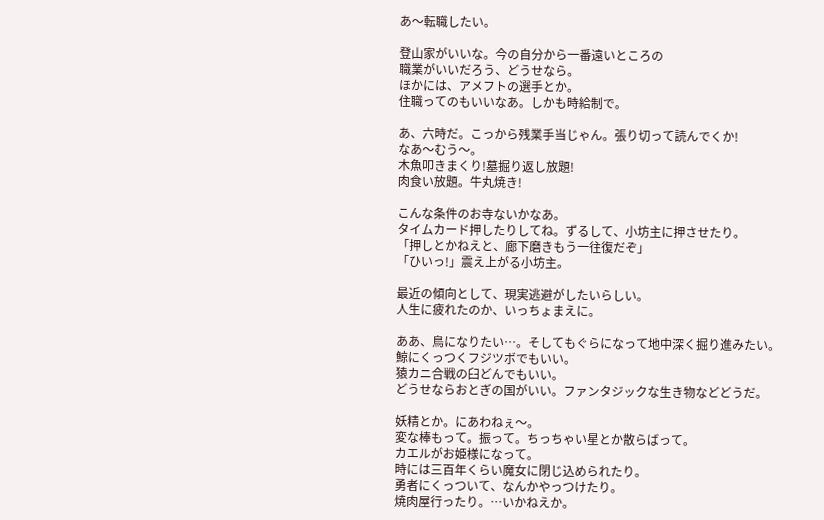あ〜転職したい。

登山家がいいな。今の自分から一番遠いところの
職業がいいだろう、どうせなら。
ほかには、アメフトの選手とか。
住職ってのもいいなあ。しかも時給制で。

あ、六時だ。こっから残業手当じゃん。張り切って読んでくか!
なあ〜むう〜。
木魚叩きまくり!墓掘り返し放題!
肉食い放題。牛丸焼き!

こんな条件のお寺ないかなあ。
タイムカード押したりしてね。ずるして、小坊主に押させたり。
「押しとかねえと、廊下磨きもう一往復だぞ」
「ひいっ!」震え上がる小坊主。

最近の傾向として、現実逃避がしたいらしい。
人生に疲れたのか、いっちょまえに。

ああ、鳥になりたい…。そしてもぐらになって地中深く掘り進みたい。
鯨にくっつくフジツボでもいい。
猿カニ合戦の臼どんでもいい。
どうせならおとぎの国がいい。ファンタジックな生き物などどうだ。

妖精とか。にあわねぇ〜。
変な棒もって。振って。ちっちゃい星とか散らばって。
カエルがお姫様になって。
時には三百年くらい魔女に閉じ込められたり。
勇者にくっついて、なんかやっつけたり。
焼肉屋行ったり。…いかねえか。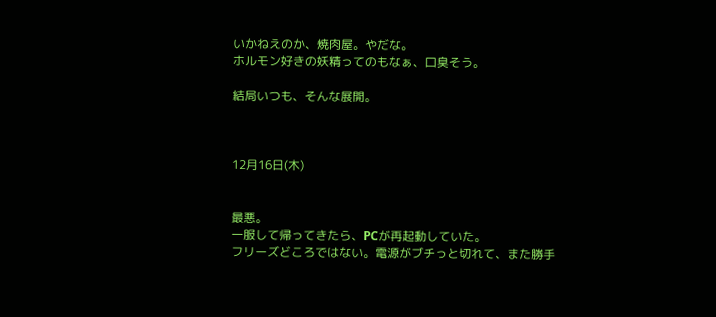いかねえのか、焼肉屋。やだな。
ホルモン好きの妖精ってのもなぁ、口臭そう。

結局いつも、そんな展開。



12月16日(木)


最悪。
一服して帰ってきたら、PCが再起動していた。
フリーズどころではない。電源がブチっと切れて、また勝手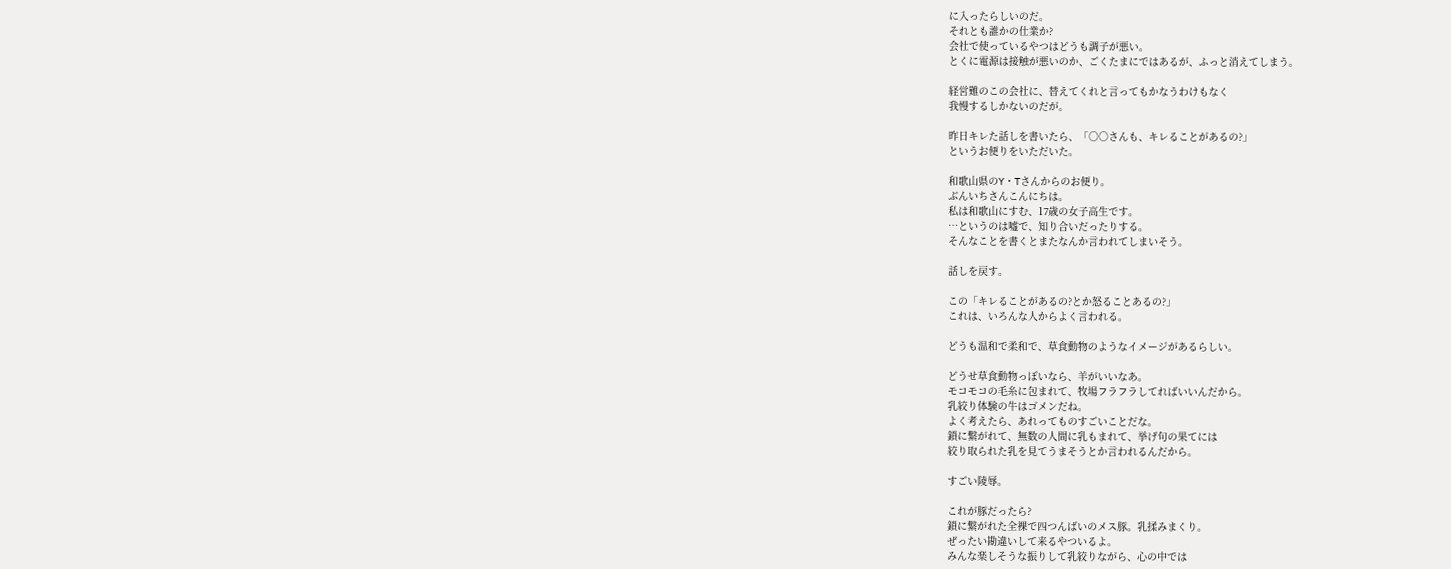に入ったらしいのだ。
それとも誰かの仕業か?
会社で使っているやつはどうも調子が悪い。
とくに電源は接触が悪いのか、ごくたまにではあるが、ふっと消えてしまう。

経営難のこの会社に、替えてくれと言ってもかなうわけもなく
我慢するしかないのだが。

昨日キレた話しを書いたら、「○○さんも、キレることがあるの?」
というお便りをいただいた。

和歌山県のY・Tさんからのお便り。
ぶんいちさんこんにちは。
私は和歌山にすむ、17歳の女子高生です。
…というのは嘘で、知り合いだったりする。
そんなことを書くとまたなんか言われてしまいそう。

話しを戻す。

この「キレることがあるの?とか怒ることあるの?」
これは、いろんな人からよく言われる。

どうも温和で柔和で、草食動物のようなイメージがあるらしい。

どうせ草食動物っぽいなら、羊がいいなあ。
モコモコの毛糸に包まれて、牧場フラフラしてればいいんだから。
乳絞り体験の牛はゴメンだね。
よく考えたら、あれってものすごいことだな。
鎖に繋がれて、無数の人間に乳もまれて、挙げ句の果てには
絞り取られた乳を見てうまそうとか言われるんだから。

すごい陵辱。

これが豚だったら?
鎖に繋がれた全裸で四つんばいのメス豚。乳揉みまくり。
ぜったい勘違いして来るやついるよ。
みんな楽しそうな振りして乳絞りながら、心の中では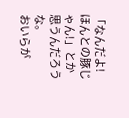「なんだよ!ほんとの豚じゃん!」とか思うんだろうな。
おいらが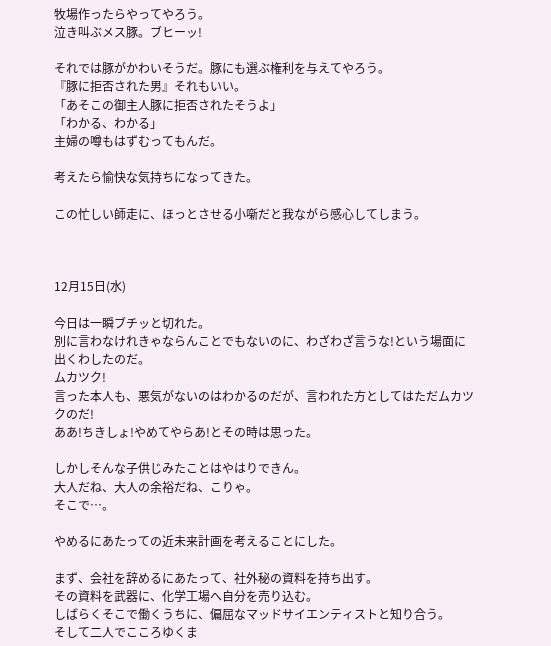牧場作ったらやってやろう。
泣き叫ぶメス豚。ブヒーッ!

それでは豚がかわいそうだ。豚にも選ぶ権利を与えてやろう。
『豚に拒否された男』それもいい。
「あそこの御主人豚に拒否されたそうよ」
「わかる、わかる」
主婦の噂もはずむってもんだ。

考えたら愉快な気持ちになってきた。

この忙しい師走に、ほっとさせる小噺だと我ながら感心してしまう。



12月15日(水)

今日は一瞬ブチッと切れた。
別に言わなけれきゃならんことでもないのに、わざわざ言うな!という場面に出くわしたのだ。
ムカツク!
言った本人も、悪気がないのはわかるのだが、言われた方としてはただムカツクのだ!
ああ!ちきしょ!やめてやらあ!とその時は思った。

しかしそんな子供じみたことはやはりできん。
大人だね、大人の余裕だね、こりゃ。
そこで…。

やめるにあたっての近未来計画を考えることにした。

まず、会社を辞めるにあたって、社外秘の資料を持ち出す。
その資料を武器に、化学工場へ自分を売り込む。
しばらくそこで働くうちに、偏屈なマッドサイエンティストと知り合う。
そして二人でこころゆくま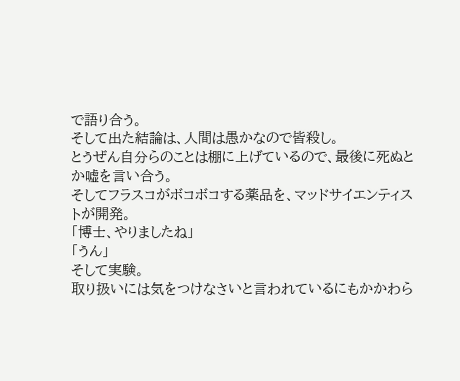で語り合う。
そして出た結論は、人間は愚かなので皆殺し。
とうぜん自分らのことは棚に上げているので、最後に死ぬとか嘘を言い合う。
そしてフラスコがボコボコする薬品を、マッドサイエンティストが開発。
「博士、やりましたね」
「うん」
そして実験。
取り扱いには気をつけなさいと言われているにもかかわら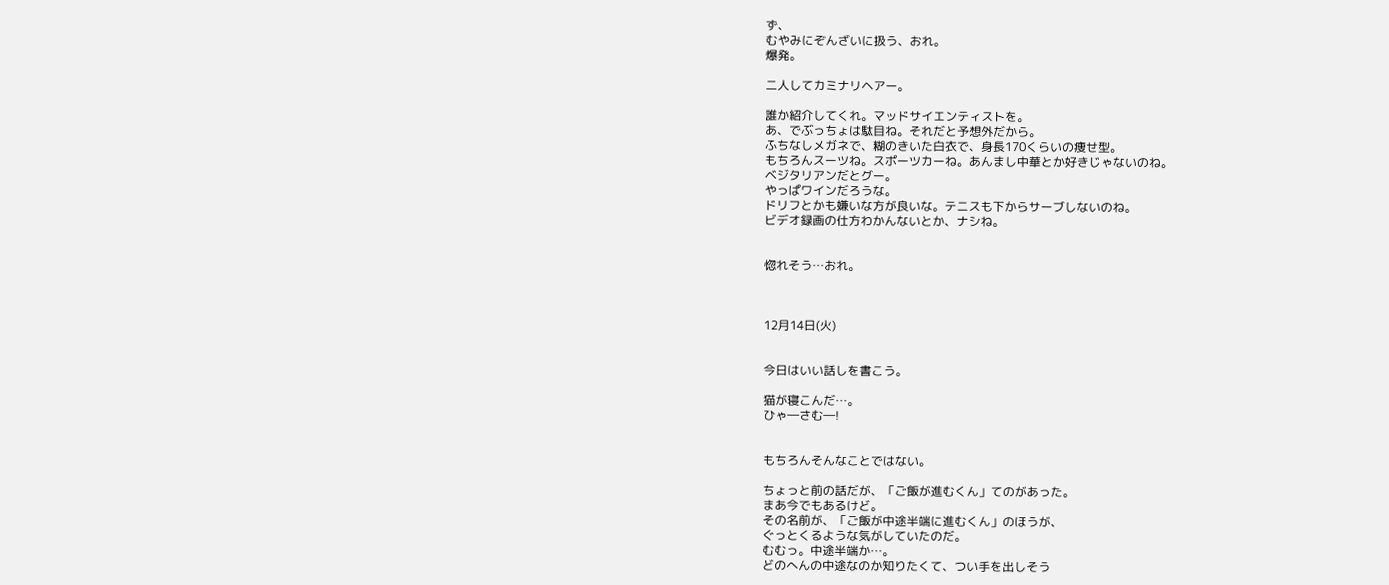ず、
むやみにぞんざいに扱う、おれ。
爆発。

二人してカミナリヘアー。

誰か紹介してくれ。マッドサイエンティストを。
あ、でぶっちょは駄目ね。それだと予想外だから。
ふちなしメガネで、糊のきいた白衣で、身長170くらいの痩せ型。
もちろんスーツね。スポーツカーね。あんまし中華とか好きじゃないのね。
ベジタリアンだとグー。
やっぱワインだろうな。
ドリフとかも嫌いな方が良いな。テニスも下からサーブしないのね。
ビデオ録画の仕方わかんないとか、ナシね。


惚れそう…おれ。



12月14日(火)


今日はいい話しを書こう。

猫が寝こんだ…。
ひゃ―さむ―!


もちろんそんなことではない。

ちょっと前の話だが、「ご飯が進むくん」てのがあった。
まあ今でもあるけど。
その名前が、「ご飯が中途半端に進むくん」のほうが、
ぐっとくるような気がしていたのだ。
むむっ。中途半端か…。
どのへんの中途なのか知りたくて、つい手を出しそう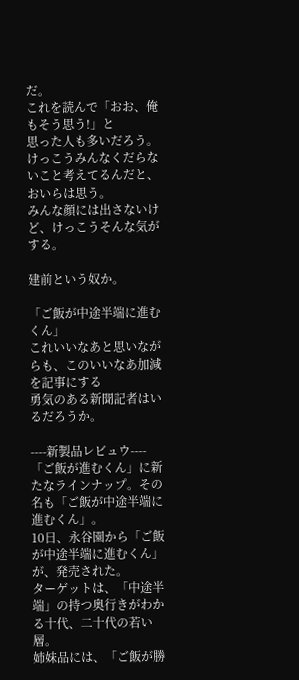だ。
これを読んで「おお、俺もそう思う!」と
思った人も多いだろう。
けっこうみんなくだらないこと考えてるんだと、おいらは思う。
みんな顔には出さないけど、けっこうそんな気がする。

建前という奴か。

「ご飯が中途半端に進むくん」
これいいなあと思いながらも、このいいなあ加減を記事にする
勇気のある新聞記者はいるだろうか。

----新製品レビュウ----
「ご飯が進むくん」に新たなラインナップ。その名も「ご飯が中途半端に進むくん」。
10日、永谷園から「ご飯が中途半端に進むくん」が、発売された。
ターゲットは、「中途半端」の持つ奥行きがわかる十代、二十代の若い層。
姉妹品には、「ご飯が勝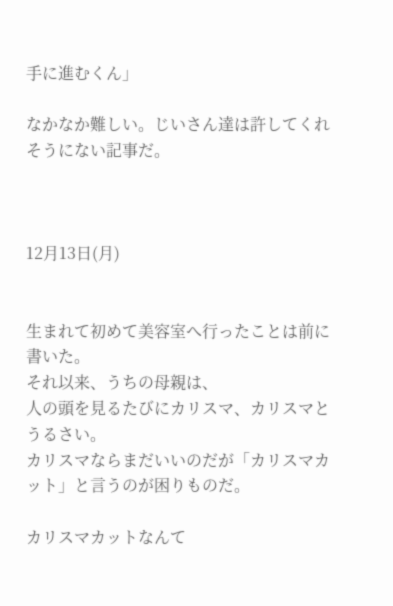手に進むくん」

なかなか難しい。じいさん達は許してくれそうにない記事だ。



12月13日(月)


生まれて初めて美容室へ行ったことは前に書いた。
それ以来、うちの母親は、
人の頭を見るたびにカリスマ、カリスマとうるさい。
カリスマならまだいいのだが「カリスマカット」と言うのが困りものだ。

カリスマカットなんて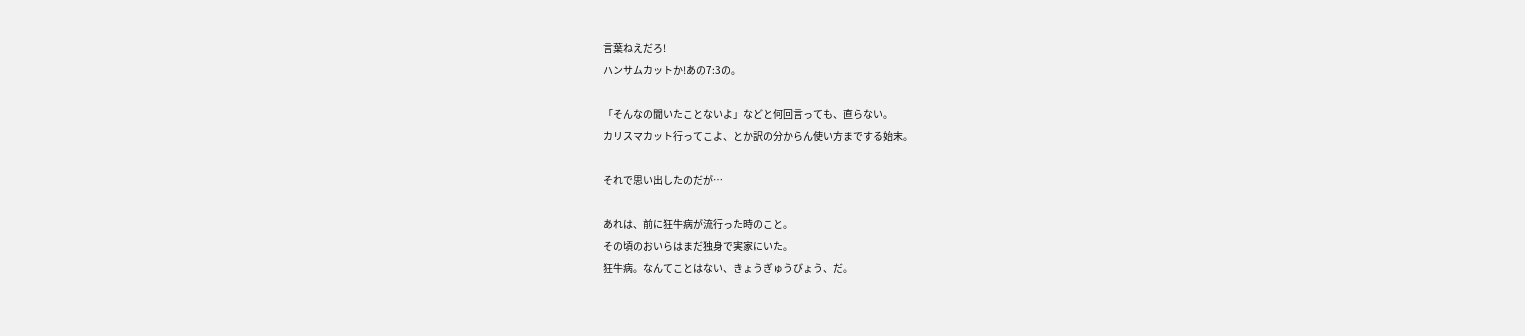言葉ねえだろ!
ハンサムカットか!あの7:3の。

「そんなの聞いたことないよ」などと何回言っても、直らない。
カリスマカット行ってこよ、とか訳の分からん使い方までする始末。

それで思い出したのだが…

あれは、前に狂牛病が流行った時のこと。
その頃のおいらはまだ独身で実家にいた。
狂牛病。なんてことはない、きょうぎゅうびょう、だ。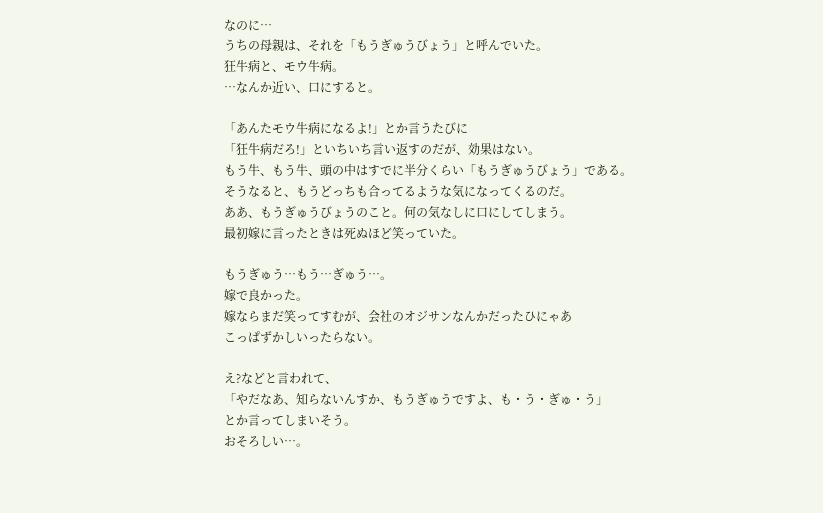なのに…
うちの母親は、それを「もうぎゅうびょう」と呼んでいた。
狂牛病と、モウ牛病。
…なんか近い、口にすると。

「あんたモウ牛病になるよ!」とか言うたびに
「狂牛病だろ!」といちいち言い返すのだが、効果はない。
もう牛、もう牛、頭の中はすでに半分くらい「もうぎゅうびょう」である。
そうなると、もうどっちも合ってるような気になってくるのだ。
ああ、もうぎゅうびょうのこと。何の気なしに口にしてしまう。
最初嫁に言ったときは死ぬほど笑っていた。

もうぎゅう…もう…ぎゅう…。
嫁で良かった。
嫁ならまだ笑ってすむが、会社のオジサンなんかだったひにゃあ
こっぱずかしいったらない。

え?などと言われて、
「やだなあ、知らないんすか、もうぎゅうですよ、も・う・ぎゅ・う」
とか言ってしまいそう。
おそろしい…。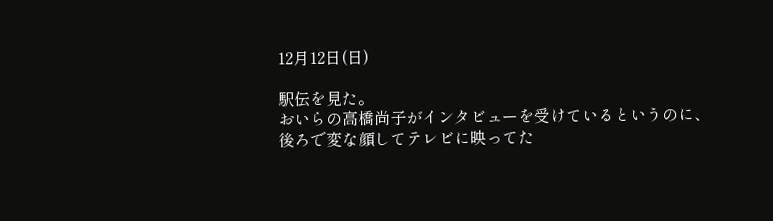12月12日(日)

駅伝を見た。
おいらの高橋尚子がインタビューを受けているというのに、
後ろで変な顔してテレビに映ってた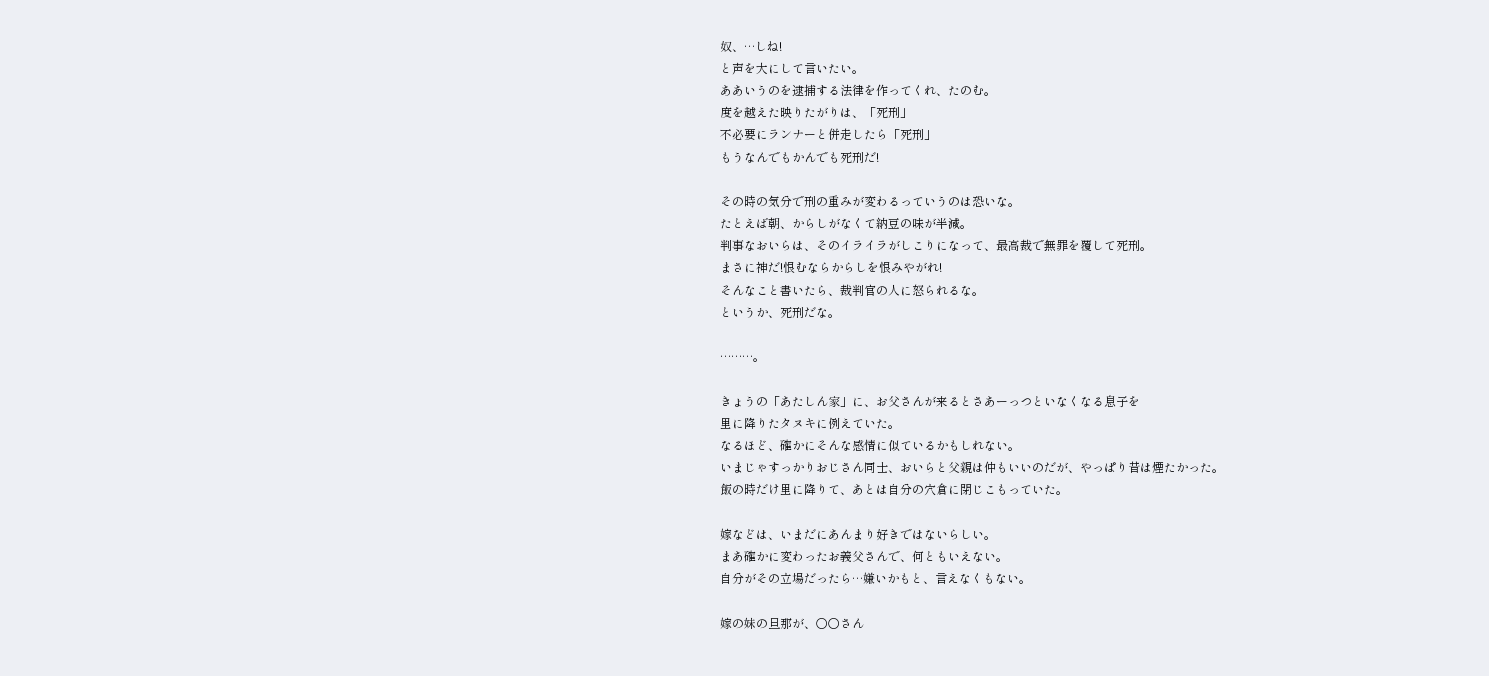奴、…しね!
と声を大にして言いたい。
ああいうのを逮捕する法律を作ってくれ、たのむ。
度を越えた映りたがりは、「死刑」
不必要にランナーと併走したら「死刑」
もうなんでもかんでも死刑だ!

その時の気分で刑の重みが変わるっていうのは恐いな。
たとえば朝、からしがなくて納豆の味が半減。
判事なおいらは、そのイライラがしこりになって、最高裁で無罪を覆して死刑。
まさに神だ!恨むならからしを恨みやがれ!
そんなこと書いたら、裁判官の人に怒られるな。
というか、死刑だな。

………。

きょうの「あたしん家」に、お父さんが来るとさあーっつといなくなる息子を
里に降りたタヌキに例えていた。
なるほど、確かにそんな感情に似ているかもしれない。
いまじゃすっかりおじさん同士、おいらと父親は仲もいいのだが、やっぱり昔は煙たかった。
飯の時だけ里に降りて、あとは自分の穴倉に閉じこもっていた。

嫁などは、いまだにあんまり好きではないらしい。
まあ確かに変わったお義父さんで、何ともいえない。
自分がその立場だったら…嫌いかもと、言えなくもない。

嫁の妹の旦那が、○○さん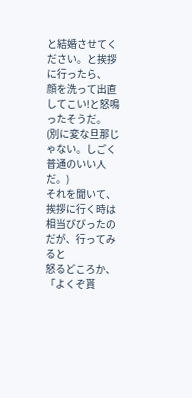と結婚させてください。と挨拶に行ったら、
顔を洗って出直してこい!と怒鳴ったそうだ。
(別に変な旦那じゃない。しごく普通のいい人だ。)
それを聞いて、挨拶に行く時は相当びびったのだが、行ってみると
怒るどころか、「よくぞ貰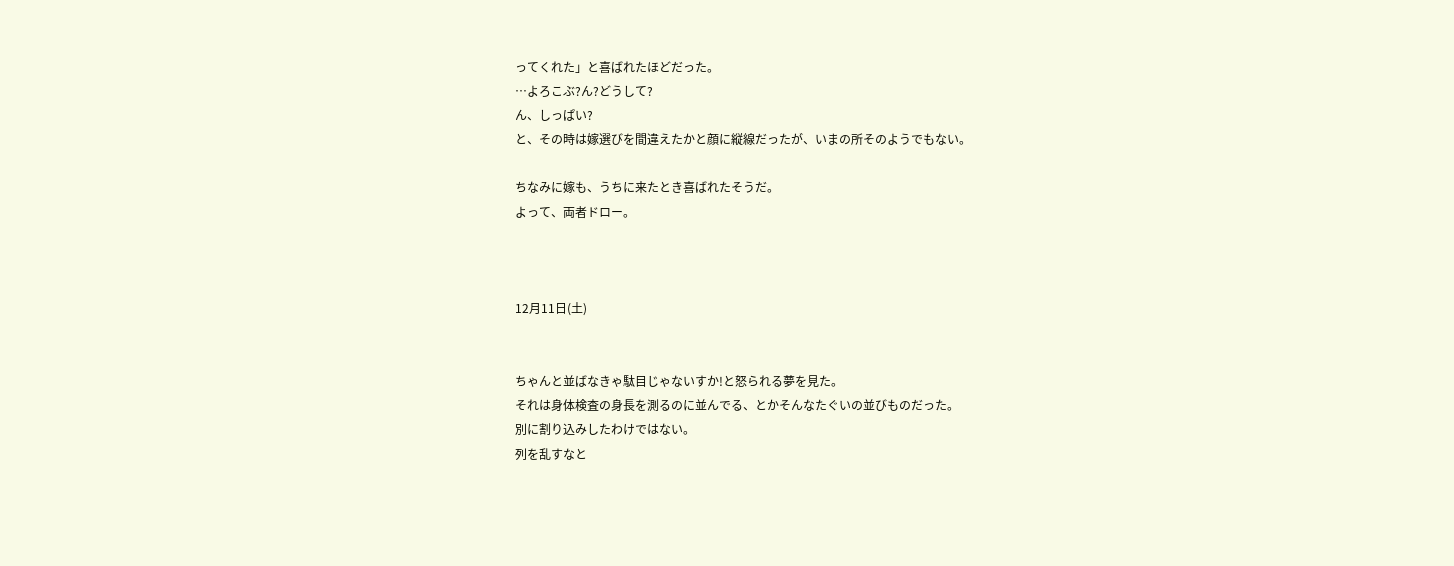ってくれた」と喜ばれたほどだった。
…よろこぶ?ん?どうして?
ん、しっぱい?
と、その時は嫁選びを間違えたかと顔に縦線だったが、いまの所そのようでもない。

ちなみに嫁も、うちに来たとき喜ばれたそうだ。
よって、両者ドロー。



12月11日(土)


ちゃんと並ばなきゃ駄目じゃないすか!と怒られる夢を見た。
それは身体検査の身長を測るのに並んでる、とかそんなたぐいの並びものだった。
別に割り込みしたわけではない。
列を乱すなと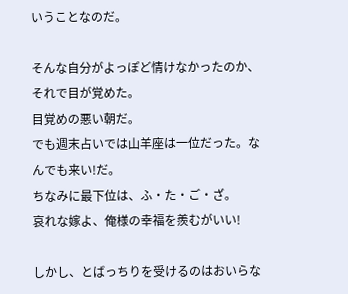いうことなのだ。

そんな自分がよっぽど情けなかったのか、それで目が覚めた。
目覚めの悪い朝だ。
でも週末占いでは山羊座は一位だった。なんでも来い!だ。
ちなみに最下位は、ふ・た・ご・ざ。
哀れな嫁よ、俺様の幸福を羨むがいい!

しかし、とばっちりを受けるのはおいらな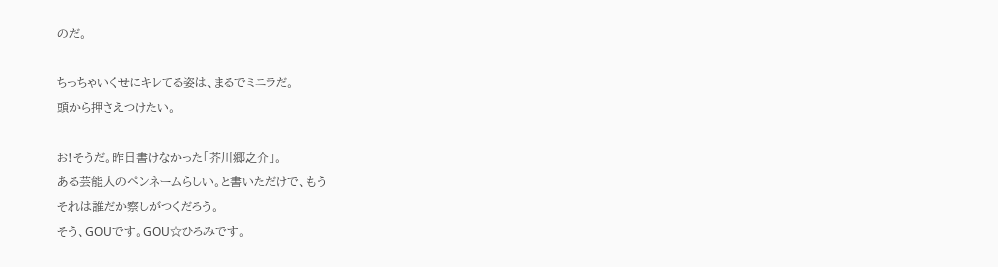のだ。

ちっちゃいくせにキレてる姿は、まるでミニラだ。
頭から押さえつけたい。

お!そうだ。昨日書けなかった「芥川郷之介」。
ある芸能人のペンネームらしい。と書いただけで、もう
それは誰だか察しがつくだろう。
そう、GOUです。GOU☆ひろみです。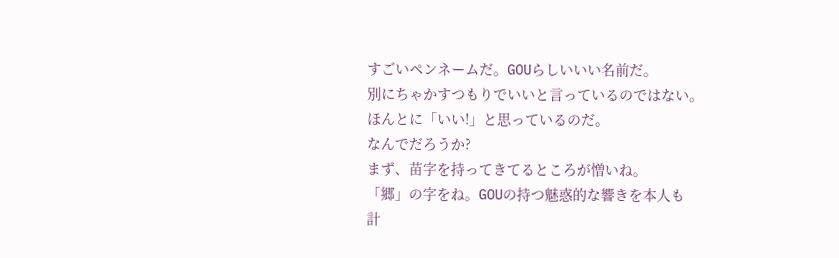すごいペンネームだ。GOUらしいいい名前だ。
別にちゃかすつもりでいいと言っているのではない。
ほんとに「いい!」と思っているのだ。
なんでだろうか?
まず、苗字を持ってきてるところが憎いね。
「郷」の字をね。GOUの持つ魅惑的な響きを本人も
計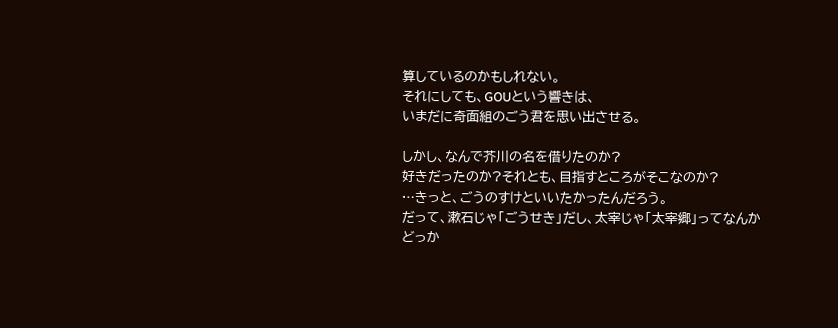算しているのかもしれない。
それにしても、GOUという響きは、
いまだに奇面組のごう君を思い出させる。

しかし、なんで芥川の名を借りたのか?
好きだったのか?それとも、目指すところがそこなのか?
…きっと、ごうのすけといいたかったんだろう。
だって、漱石じゃ「ごうせき」だし、太宰じゃ「太宰郷」ってなんか
どっか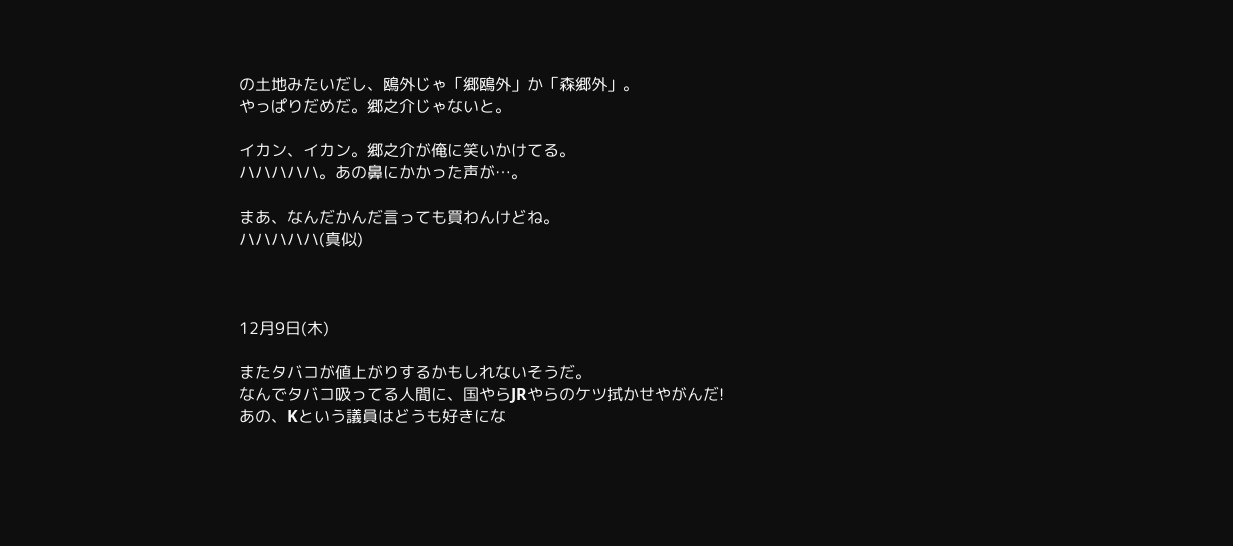の土地みたいだし、鴎外じゃ「郷鴎外」か「森郷外」。
やっぱりだめだ。郷之介じゃないと。

イカン、イカン。郷之介が俺に笑いかけてる。
ハハハハハ。あの鼻にかかった声が…。

まあ、なんだかんだ言っても買わんけどね。
ハハハハハ(真似)



12月9日(木)

またタバコが値上がりするかもしれないそうだ。
なんでタバコ吸ってる人間に、国やらJRやらのケツ拭かせやがんだ!
あの、Kという議員はどうも好きにな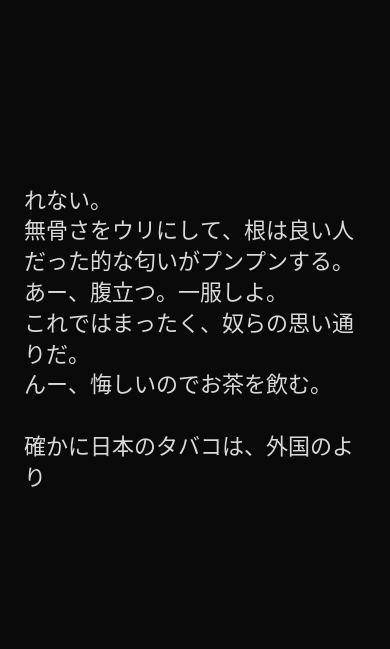れない。
無骨さをウリにして、根は良い人だった的な匂いがプンプンする。
あー、腹立つ。一服しよ。
これではまったく、奴らの思い通りだ。
んー、悔しいのでお茶を飲む。

確かに日本のタバコは、外国のより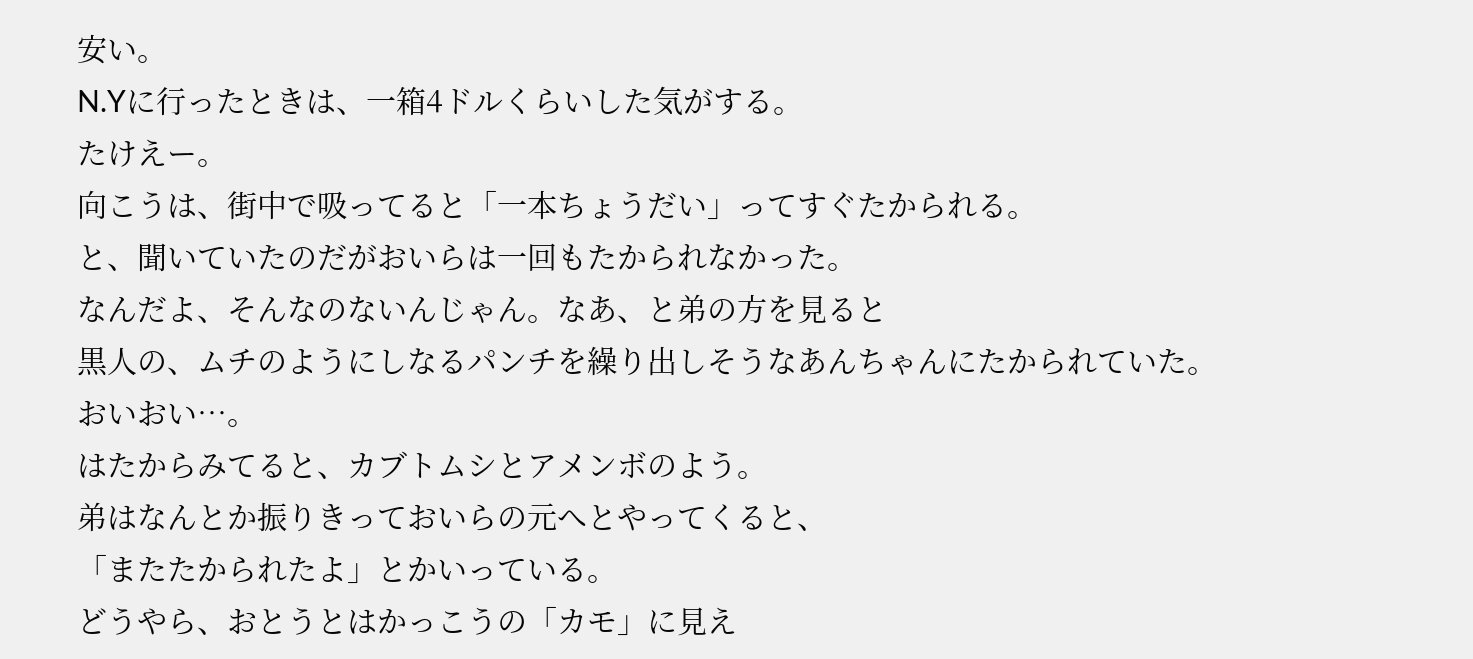安い。
N.Yに行ったときは、一箱4ドルくらいした気がする。
たけえー。
向こうは、街中で吸ってると「一本ちょうだい」ってすぐたかられる。
と、聞いていたのだがおいらは一回もたかられなかった。
なんだよ、そんなのないんじゃん。なあ、と弟の方を見ると
黒人の、ムチのようにしなるパンチを繰り出しそうなあんちゃんにたかられていた。
おいおい…。
はたからみてると、カブトムシとアメンボのよう。
弟はなんとか振りきっておいらの元へとやってくると、
「またたかられたよ」とかいっている。
どうやら、おとうとはかっこうの「カモ」に見え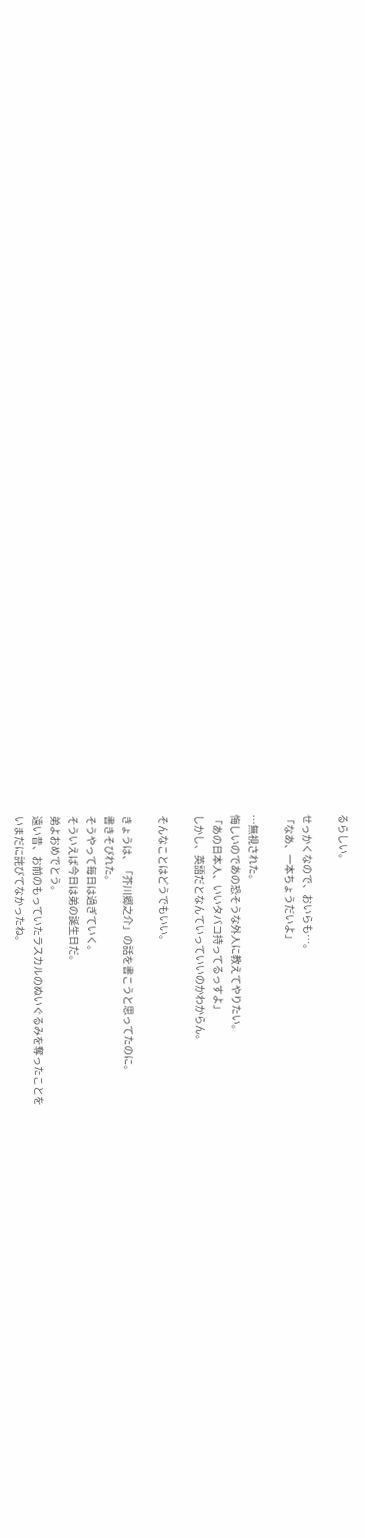るらしい。

せっかくなので、おいらも…。
「なあ、一本ちょうだいよ」

…無視された。
悔しいのであの恐そうな外人に教えてやりたい。
「あの日本人、いいタバコ持ってるっすよ」
しかし、英語だとなんていっていいのかわからん。

そんなことはどうでもいい。

きょうは、「芥川郷之介」の話を書こうと思ってたのに。
書きそびれた。
そうやって毎日は過ぎていく。
そういえば今日は弟の誕生日だ。
弟よおめでとう。
遠い昔、お前のもっていたラスカルのぬいぐるみを奪ったことを
いまだに詫びてなかったね。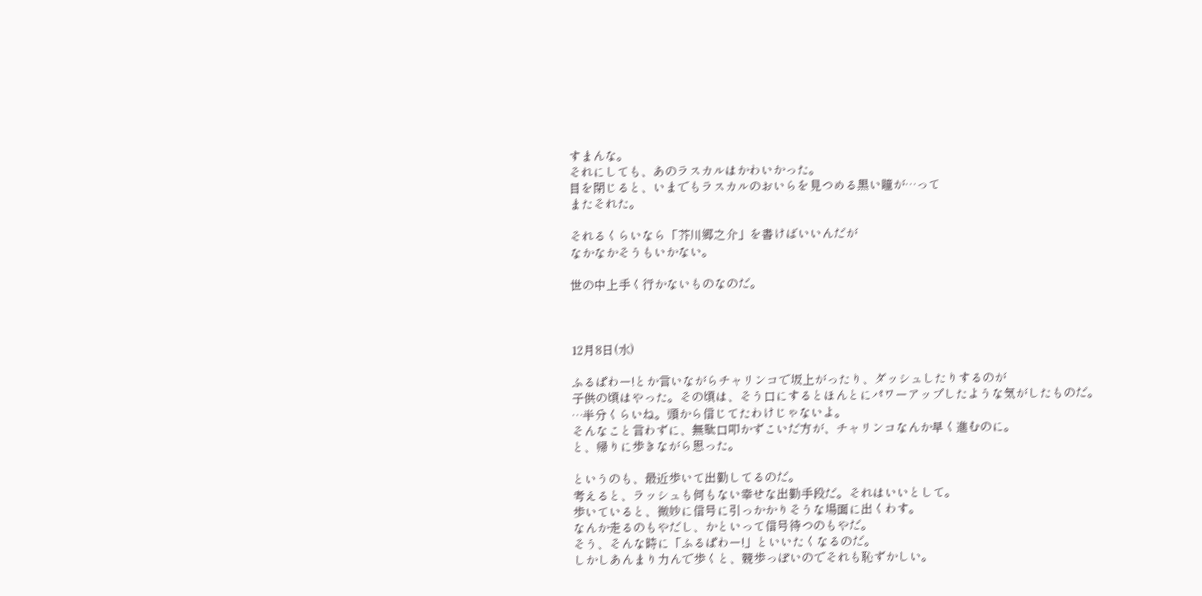すまんな。
それにしても、あのラスカルはかわいかった。
目を閉じると、いまでもラスカルのおいらを見つめる黒い瞳が…って
またそれた。

それるくらいなら「芥川郷之介」を書けばいいんだが
なかなかそうもいかない。

世の中上手く行かないものなのだ。



12月8日(水)

ふるぱわー!とか言いながらチャリンコで坂上がったり、ダッシュしたりするのが
子供の頃はやった。その頃は、そう口にするとほんとにパワーアップしたような気がしたものだ。
…半分くらいね。頭から信じてたわけじゃないよ。
そんなこと言わずに、無駄口叩かずこいだ方が、チャリンコなんか早く進むのに。
と、帰りに歩きながら思った。

というのも、最近歩いて出勤してるのだ。
考えると、ラッシュも何もない幸せな出勤手段だ。それはいいとして。
歩いていると、微妙に信号に引っかかりそうな場面に出くわす。
なんか走るのもやだし、かといって信号待つのもやだ。
そう、そんな時に「ふるぱわー!」といいたくなるのだ。
しかしあんまり力んで歩くと、競歩っぽいのでそれも恥ずかしい。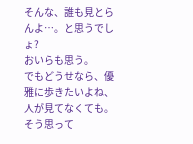そんな、誰も見とらんよ…。と思うでしょ?
おいらも思う。
でもどうせなら、優雅に歩きたいよね、人が見てなくても。
そう思って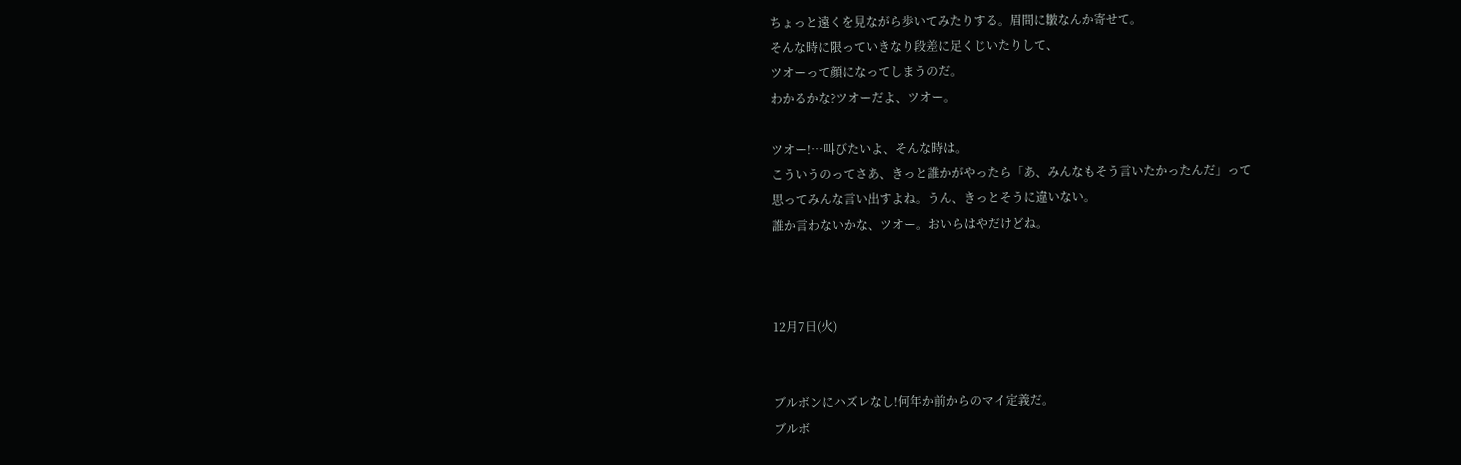ちょっと遠くを見ながら歩いてみたりする。眉間に皺なんか寄せて。
そんな時に限っていきなり段差に足くじいたりして、
ツオーって顔になってしまうのだ。
わかるかな?ツオーだよ、ツオー。

ツオー!…叫びたいよ、そんな時は。
こういうのってさあ、きっと誰かがやったら「あ、みんなもそう言いたかったんだ」って
思ってみんな言い出すよね。うん、きっとそうに違いない。
誰か言わないかな、ツオー。おいらはやだけどね。



12月7日(火)


ブルボンにハズレなし!何年か前からのマイ定義だ。
ブルボ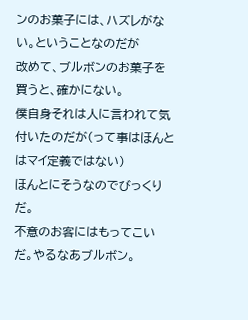ンのお菓子には、ハズレがない。ということなのだが
改めて、ブルボンのお菓子を買うと、確かにない。
僕自身それは人に言われて気付いたのだが(って事はほんとはマイ定義ではない)
ほんとにそうなのでびっくりだ。
不意のお客にはもってこいだ。やるなあブルボン。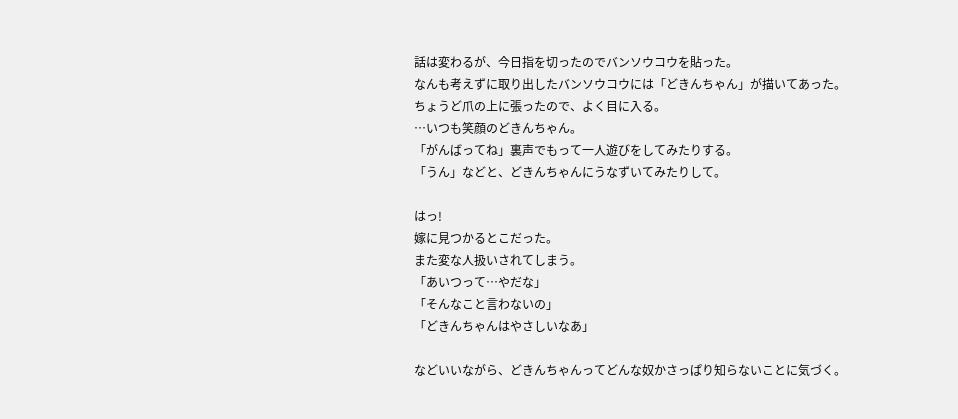話は変わるが、今日指を切ったのでバンソウコウを貼った。
なんも考えずに取り出したバンソウコウには「どきんちゃん」が描いてあった。
ちょうど爪の上に張ったので、よく目に入る。
…いつも笑顔のどきんちゃん。
「がんばってね」裏声でもって一人遊びをしてみたりする。
「うん」などと、どきんちゃんにうなずいてみたりして。

はっ!
嫁に見つかるとこだった。
また変な人扱いされてしまう。
「あいつって…やだな」
「そんなこと言わないの」
「どきんちゃんはやさしいなあ」

などいいながら、どきんちゃんってどんな奴かさっぱり知らないことに気づく。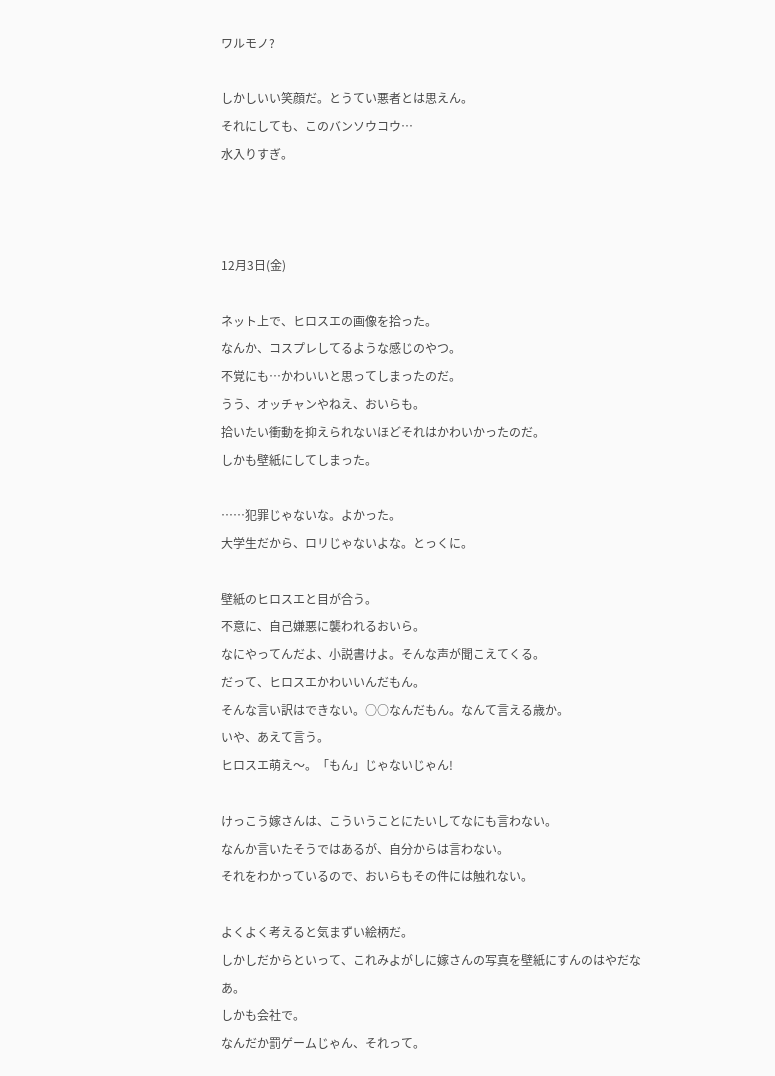ワルモノ?

しかしいい笑顔だ。とうてい悪者とは思えん。
それにしても、このバンソウコウ…
水入りすぎ。



12月3日(金)

ネット上で、ヒロスエの画像を拾った。
なんか、コスプレしてるような感じのやつ。
不覚にも…かわいいと思ってしまったのだ。
うう、オッチャンやねえ、おいらも。
拾いたい衝動を抑えられないほどそれはかわいかったのだ。
しかも壁紙にしてしまった。

……犯罪じゃないな。よかった。
大学生だから、ロリじゃないよな。とっくに。

壁紙のヒロスエと目が合う。
不意に、自己嫌悪に襲われるおいら。
なにやってんだよ、小説書けよ。そんな声が聞こえてくる。
だって、ヒロスエかわいいんだもん。
そんな言い訳はできない。○○なんだもん。なんて言える歳か。
いや、あえて言う。
ヒロスエ萌え〜。「もん」じゃないじゃん!

けっこう嫁さんは、こういうことにたいしてなにも言わない。
なんか言いたそうではあるが、自分からは言わない。
それをわかっているので、おいらもその件には触れない。

よくよく考えると気まずい絵柄だ。
しかしだからといって、これみよがしに嫁さんの写真を壁紙にすんのはやだなあ。
しかも会社で。
なんだか罰ゲームじゃん、それって。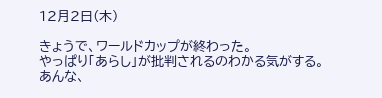12月2日(木)

きょうで、ワールドカップが終わった。
やっぱり「あらし」が批判されるのわかる気がする。
あんな、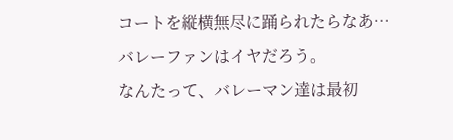コートを縦横無尽に踊られたらなあ…
バレーファンはイヤだろう。
なんたって、バレーマン達は最初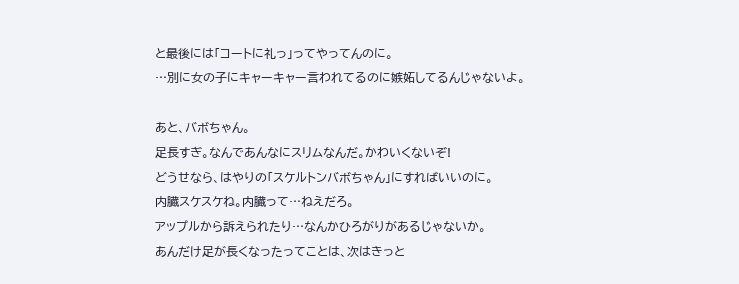と最後には「コートに礼っ」ってやってんのに。
…別に女の子にキャーキャー言われてるのに嫉妬してるんじゃないよ。

あと、バボちゃん。
足長すぎ。なんであんなにスリムなんだ。かわいくないぞ!
どうせなら、はやりの「スケルトンバボちゃん」にすればいいのに。
内臓スケスケね。内臓って…ねえだろ。
アップルから訴えられたり…なんかひろがりがあるじゃないか。
あんだけ足が長くなったってことは、次はきっと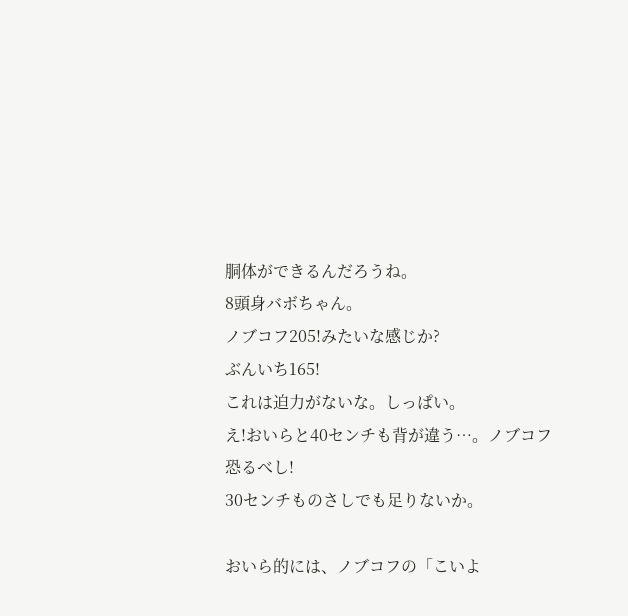胴体ができるんだろうね。
8頭身バボちゃん。
ノブコフ205!みたいな感じか?
ぶんいち165!
これは迫力がないな。しっぱい。
え!おいらと40センチも背が違う…。ノブコフ恐るべし!
30センチものさしでも足りないか。

おいら的には、ノブコフの「こいよ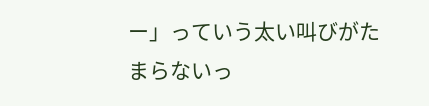ー」っていう太い叫びがたまらないっ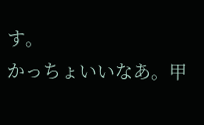す。
かっちょいいなあ。甲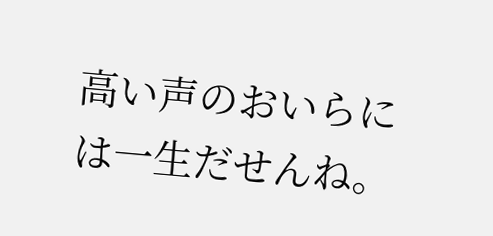高い声のおいらには一生だせんね。